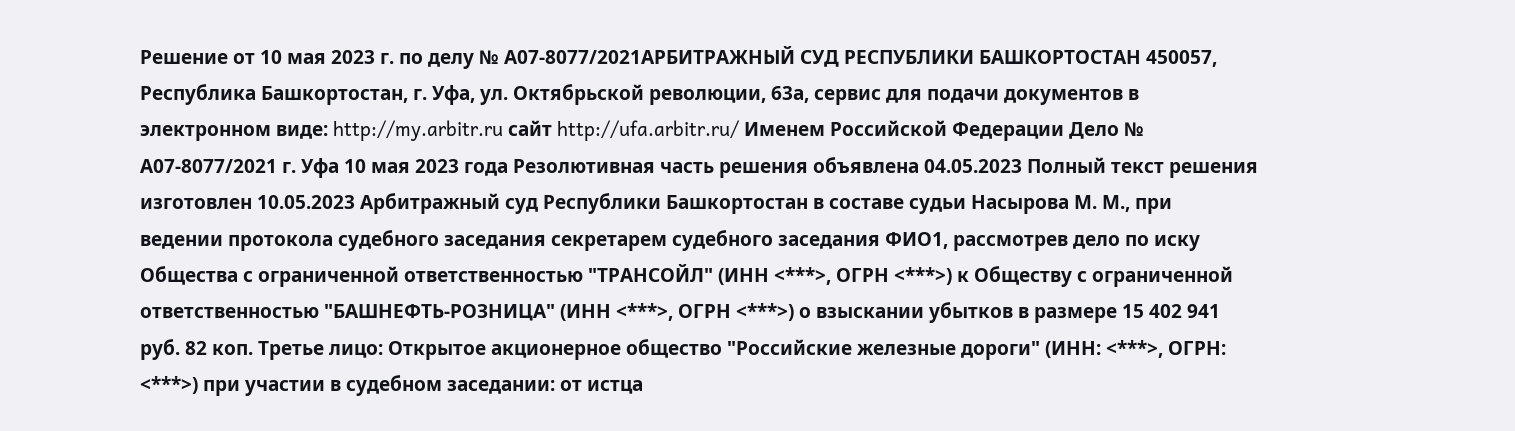Решение от 10 мая 2023 г. по делу № А07-8077/2021АРБИТРАЖНЫЙ СУД РЕСПУБЛИКИ БАШКОРТОСТАН 450057, Республика Башкортостан, г. Уфа, ул. Октябрьской революции, 63а, сервис для подачи документов в электронном виде: http://my.arbitr.ru сайт http://ufa.arbitr.ru/ Именем Российской Федерации Дело № А07-8077/2021 г. Уфа 10 мая 2023 года Резолютивная часть решения объявлена 04.05.2023 Полный текст решения изготовлен 10.05.2023 Арбитражный суд Республики Башкортостан в составе судьи Насырова М. М., при ведении протокола судебного заседания секретарем судебного заседания ФИО1, рассмотрев дело по иску Общества с ограниченной ответственностью "ТРАНСОЙЛ" (ИНН <***>, ОГРН <***>) к Обществу с ограниченной ответственностью "БАШНЕФТЬ-РОЗНИЦА" (ИНН <***>, ОГРН <***>) о взыскании убытков в размере 15 402 941 руб. 82 коп. Третье лицо: Открытое акционерное общество "Российские железные дороги" (ИНН: <***>, ОГРН: <***>) при участии в судебном заседании: от истца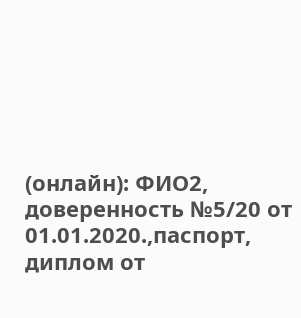(онлайн): ФИО2, доверенность №5/20 от 01.01.2020.,паспорт, диплом от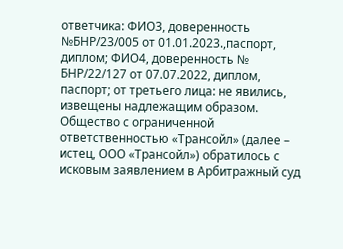ответчика: ФИО3, доверенность №БНР/23/005 от 01.01.2023.,паспорт, диплом; ФИО4, доверенность № БНР/22/127 от 07.07.2022, диплом, паспорт; от третьего лица: не явились, извещены надлежащим образом. Общество с ограниченной ответственностью «Трансойл» (далее – истец, ООО «Трансойл») обратилось с исковым заявлением в Арбитражный суд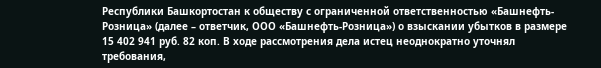Республики Башкортостан к обществу с ограниченной ответственностью «Башнефть-Розница» (далее – ответчик, ООО «Башнефть-Розница») о взыскании убытков в размере 15 402 941 руб. 82 коп. В ходе рассмотрения дела истец неоднократно уточнял требования,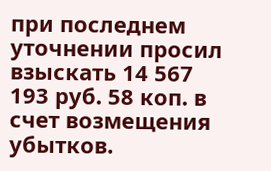при последнем уточнении просил взыскать 14 567 193 руб. 58 коп. в счет возмещения убытков.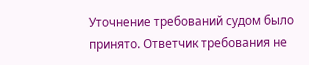Уточнение требований судом было принято. Ответчик требования не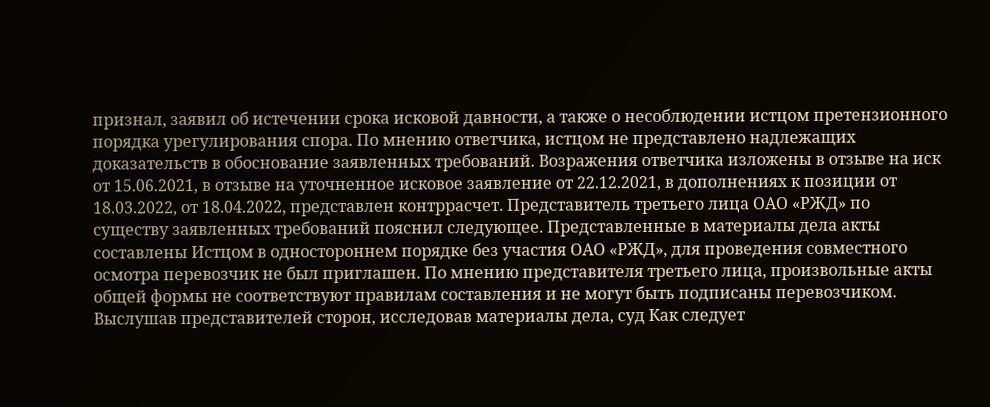признал, заявил об истечении срока исковой давности, а также о несоблюдении истцом претензионного порядка урегулирования спора. По мнению ответчика, истцом не представлено надлежащих доказательств в обоснование заявленных требований. Возражения ответчика изложены в отзыве на иск от 15.06.2021, в отзыве на уточненное исковое заявление от 22.12.2021, в дополнениях к позиции от 18.03.2022, от 18.04.2022, представлен контррасчет. Представитель третьего лица ОАО «РЖД» по существу заявленных требований пояснил следующее. Представленные в материалы дела акты составлены Истцом в одностороннем порядке без участия ОАО «РЖД», для проведения совместного осмотра перевозчик не был приглашен. По мнению представителя третьего лица, произвольные акты общей формы не соответствуют правилам составления и не могут быть подписаны перевозчиком. Выслушав представителей сторон, исследовав материалы дела, суд Как следует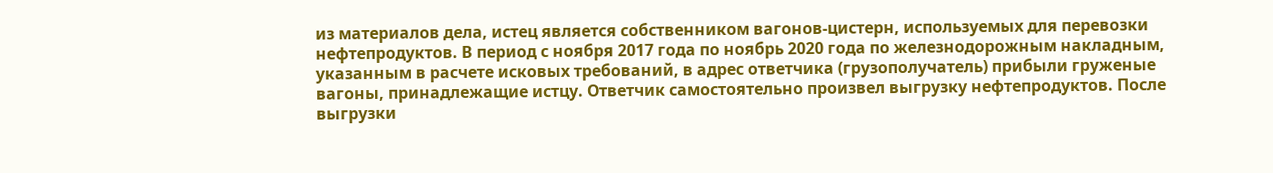из материалов дела, истец является собственником вагонов-цистерн, используемых для перевозки нефтепродуктов. В период с ноября 2017 года по ноябрь 2020 года по железнодорожным накладным, указанным в расчете исковых требований, в адрес ответчика (грузополучатель) прибыли груженые вагоны, принадлежащие истцу. Ответчик самостоятельно произвел выгрузку нефтепродуктов. После выгрузки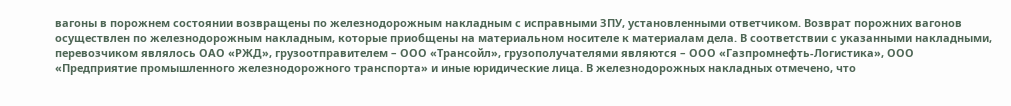вагоны в порожнем состоянии возвращены по железнодорожным накладным с исправными ЗПУ, установленными ответчиком. Возврат порожних вагонов осуществлен по железнодорожным накладным, которые приобщены на материальном носителе к материалам дела. В соответствии с указанными накладными, перевозчиком являлось ОАО «РЖД», грузоотправителем – ООО «Трансойл», грузополучателями являются – ООО «Газпромнефть-Логистика», ООО «Предприятие промышленного железнодорожного транспорта» и иные юридические лица. В железнодорожных накладных отмечено, что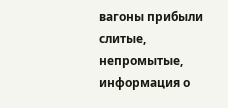вагоны прибыли слитые, непромытые, информация о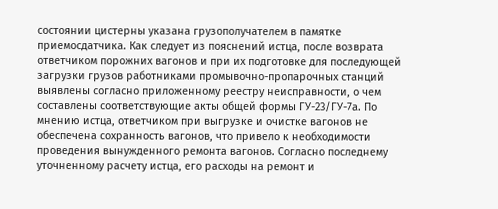состоянии цистерны указана грузополучателем в памятке приемосдатчика. Как следует из пояснений истца, после возврата ответчиком порожних вагонов и при их подготовке для последующей загрузки грузов работниками промывочно-пропарочных станций выявлены согласно приложенному реестру неисправности, о чем составлены соответствующие акты общей формы ГУ-23/ГУ-7а. По мнению истца, ответчиком при выгрузке и очистке вагонов не обеспечена сохранность вагонов, что привело к необходимости проведения вынужденного ремонта вагонов. Согласно последнему уточненному расчету истца, его расходы на ремонт и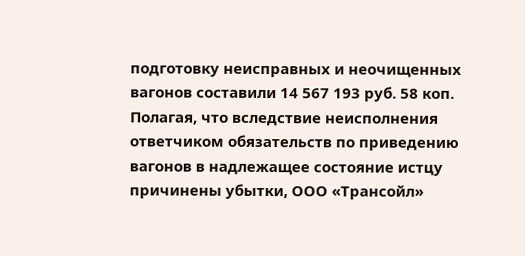подготовку неисправных и неочищенных вагонов составили 14 567 193 руб. 58 коп. Полагая, что вследствие неисполнения ответчиком обязательств по приведению вагонов в надлежащее состояние истцу причинены убытки, ООО «Трансойл»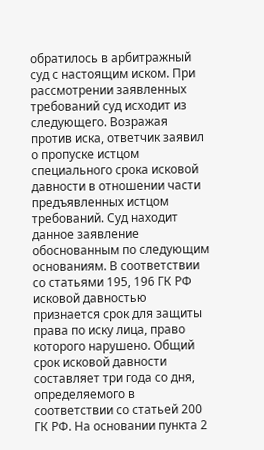обратилось в арбитражный суд с настоящим иском. При рассмотрении заявленных требований суд исходит из следующего. Возражая против иска, ответчик заявил о пропуске истцом специального срока исковой давности в отношении части предъявленных истцом требований. Суд находит данное заявление обоснованным по следующим основаниям. В соответствии со статьями 195, 196 ГК РФ исковой давностью признается срок для защиты права по иску лица, право которого нарушено. Общий срок исковой давности составляет три года со дня, определяемого в соответствии со статьей 200 ГК РФ. На основании пункта 2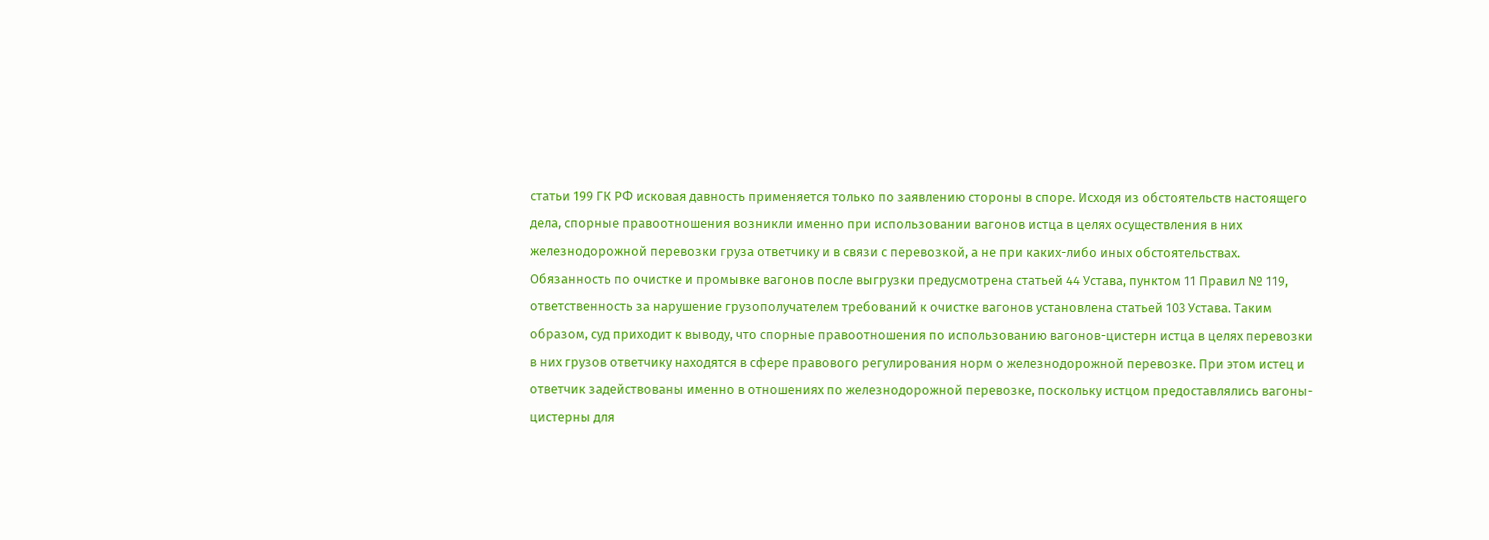статьи 199 ГК РФ исковая давность применяется только по заявлению стороны в споре. Исходя из обстоятельств настоящего дела, спорные правоотношения возникли именно при использовании вагонов истца в целях осуществления в них железнодорожной перевозки груза ответчику и в связи с перевозкой, а не при каких-либо иных обстоятельствах. Обязанность по очистке и промывке вагонов после выгрузки предусмотрена статьей 44 Устава, пунктом 11 Правил № 119, ответственность за нарушение грузополучателем требований к очистке вагонов установлена статьей 103 Устава. Таким образом, суд приходит к выводу, что спорные правоотношения по использованию вагонов-цистерн истца в целях перевозки в них грузов ответчику находятся в сфере правового регулирования норм о железнодорожной перевозке. При этом истец и ответчик задействованы именно в отношениях по железнодорожной перевозке, поскольку истцом предоставлялись вагоны-цистерны для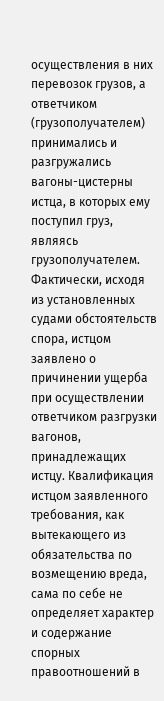осуществления в них перевозок грузов, а ответчиком (грузополучателем) принимались и разгружались вагоны-цистерны истца, в которых ему поступил груз, являясь грузополучателем. Фактически, исходя из установленных судами обстоятельств спора, истцом заявлено о причинении ущерба при осуществлении ответчиком разгрузки вагонов, принадлежащих истцу. Квалификация истцом заявленного требования, как вытекающего из обязательства по возмещению вреда, сама по себе не определяет характер и содержание спорных правоотношений в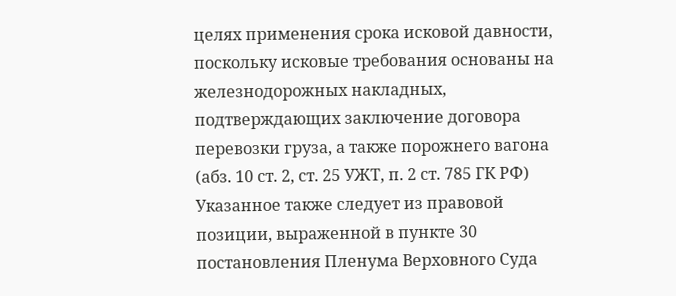целях применения срока исковой давности, поскольку исковые требования основаны на железнодорожных накладных, подтверждающих заключение договора перевозки груза, а также порожнего вагона (абз. 10 ст. 2, ст. 25 УЖТ, п. 2 ст. 785 ГК РФ) Указанное также следует из правовой позиции, выраженной в пункте 30 постановления Пленума Верховного Суда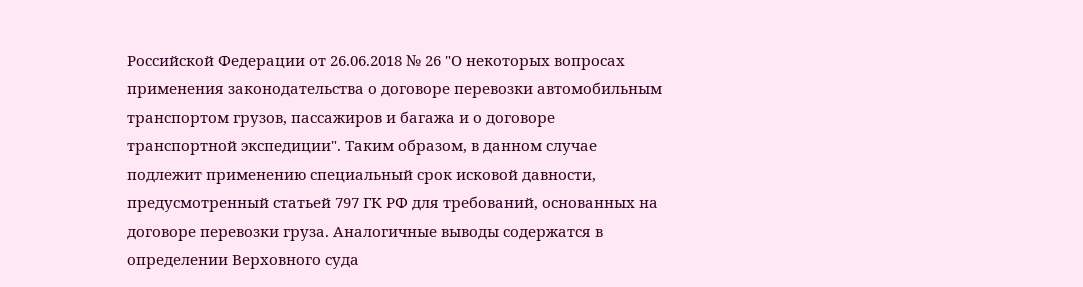Российской Федерации от 26.06.2018 № 26 "О некоторых вопросах применения законодательства о договоре перевозки автомобильным транспортом грузов, пассажиров и багажа и о договоре транспортной экспедиции". Таким образом, в данном случае подлежит применению специальный срок исковой давности, предусмотренный статьей 797 ГК РФ для требований, основанных на договоре перевозки груза. Аналогичные выводы содержатся в определении Верховного суда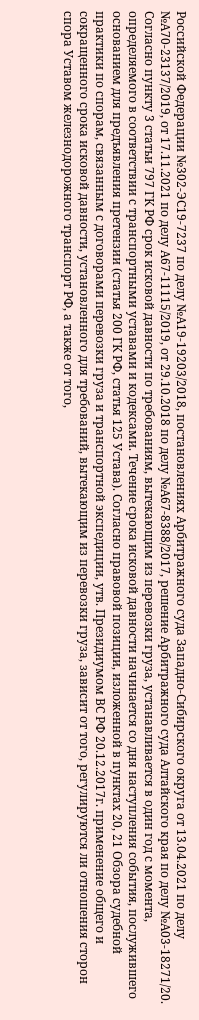Российской Федерации №302-ЭС19-7237 по делу №А19-19203/2018, постановлениях Арбитражного суда Западно-Сибирского округа от 13.04.2021 по делу №А70-23137/2019, от 17.11.2021 по делу А67-11115/2019, от 29.10.2018 по делу №А67-8388/2017, решение Арбитражного суда Алтайского края по делу №А03-18271/20. Согласно пункту 3 статьи 797 ГК РФ срок исковой давности по требованиям, вытекающим из перевозки груза, устанавливается в один год с момента, определяемого в соответствии с транспортными уставами и кодексами. Течение срока исковой давности начинается со дня наступления события, послужившего основанием для предъявления претензии (статья 200 ГК РФ, статья 125 Устава). Согласно правовой позиции, изложенной в пунктах 20, 21 Обзора судебной практики по спорам, связанным с договорами перевозки груза и транспортной экспедиции, утв. Президиумом ВС РФ 20.12.2017г. применение общего и сокращенного срока исковой давности, установленного для требований, вытекающим из перевозки груза, зависит от того, регулируются ли отношения сторон спора Уставом железнодорожного транспорт РФ, а также от того,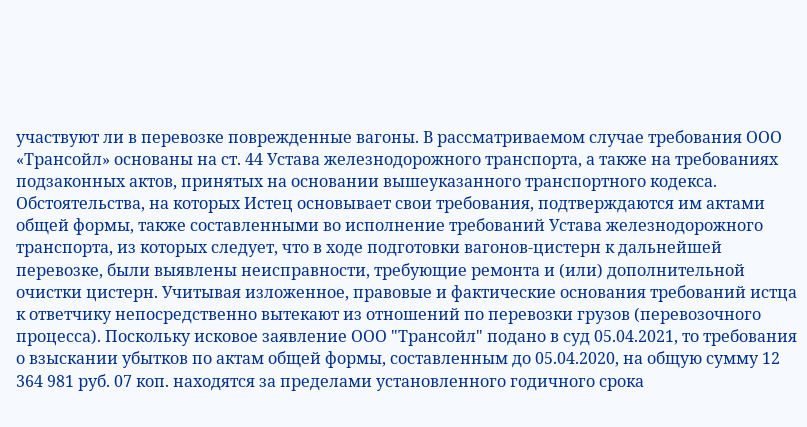участвуют ли в перевозке поврежденные вагоны. В рассматриваемом случае требования ООО «Трансойл» основаны на ст. 44 Устава железнодорожного транспорта, а также на требованиях подзаконных актов, принятых на основании вышеуказанного транспортного кодекса. Обстоятельства, на которых Истец основывает свои требования, подтверждаются им актами общей формы, также составленными во исполнение требований Устава железнодорожного транспорта, из которых следует, что в ходе подготовки вагонов-цистерн к дальнейшей перевозке, были выявлены неисправности, требующие ремонта и (или) дополнительной очистки цистерн. Учитывая изложенное, правовые и фактические основания требований истца к ответчику непосредственно вытекают из отношений по перевозки грузов (перевозочного процесса). Поскольку исковое заявление ООО "Трансойл" подано в суд 05.04.2021, то требования о взыскании убытков по актам общей формы, составленным до 05.04.2020, на общую сумму 12 364 981 руб. 07 коп. находятся за пределами установленного годичного срока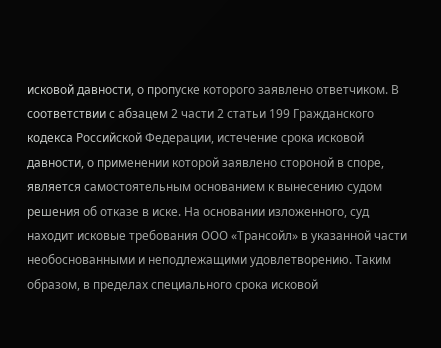исковой давности, о пропуске которого заявлено ответчиком. В соответствии с абзацем 2 части 2 статьи 199 Гражданского кодекса Российской Федерации, истечение срока исковой давности, о применении которой заявлено стороной в споре, является самостоятельным основанием к вынесению судом решения об отказе в иске. На основании изложенного, суд находит исковые требования ООО «Трансойл» в указанной части необоснованными и неподлежащими удовлетворению. Таким образом, в пределах специального срока исковой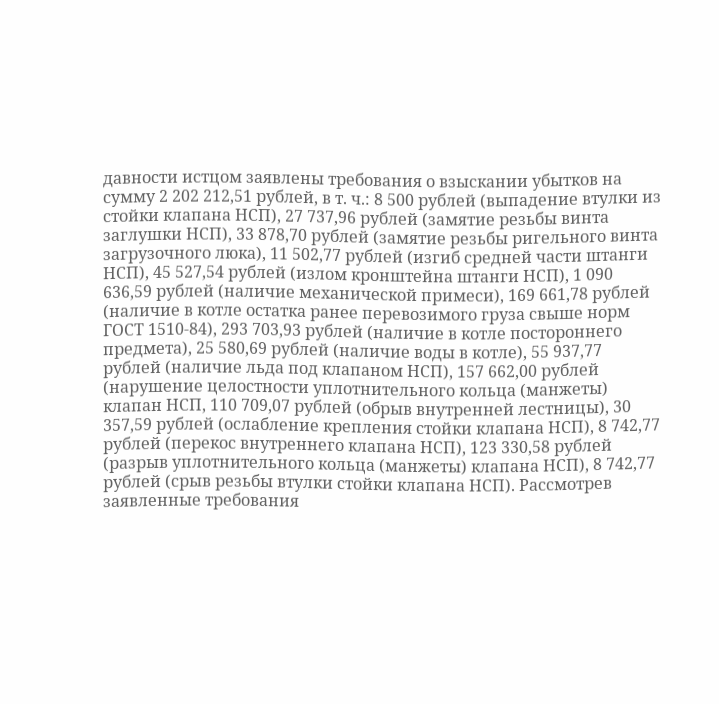давности истцом заявлены требования о взыскании убытков на сумму 2 202 212,51 рублей, в т. ч.: 8 500 рублей (выпадение втулки из стойки клапана НСП), 27 737,96 рублей (замятие резьбы винта заглушки НСП), 33 878,70 рублей (замятие резьбы ригельного винта загрузочного люка), 11 502,77 рублей (изгиб средней части штанги НСП), 45 527,54 рублей (излом кронштейна штанги НСП), 1 090 636,59 рублей (наличие механической примеси), 169 661,78 рублей (наличие в котле остатка ранее перевозимого груза свыше норм ГОСТ 1510-84), 293 703,93 рублей (наличие в котле постороннего предмета), 25 580,69 рублей (наличие воды в котле), 55 937,77 рублей (наличие льда под клапаном НСП), 157 662,00 рублей (нарушение целостности уплотнительного кольца (манжеты) клапан НСП, 110 709,07 рублей (обрыв внутренней лестницы), 30 357,59 рублей (ослабление крепления стойки клапана НСП), 8 742,77 рублей (перекос внутреннего клапана НСП), 123 330,58 рублей (разрыв уплотнительного кольца (манжеты) клапана НСП), 8 742,77 рублей (срыв резьбы втулки стойки клапана НСП). Рассмотрев заявленные требования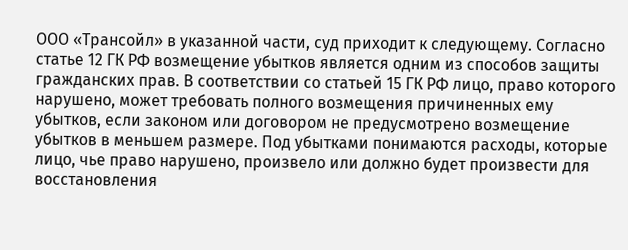ООО «Трансойл» в указанной части, суд приходит к следующему. Согласно статье 12 ГК РФ возмещение убытков является одним из способов защиты гражданских прав. В соответствии со статьей 15 ГК РФ лицо, право которого нарушено, может требовать полного возмещения причиненных ему убытков, если законом или договором не предусмотрено возмещение убытков в меньшем размере. Под убытками понимаются расходы, которые лицо, чье право нарушено, произвело или должно будет произвести для восстановления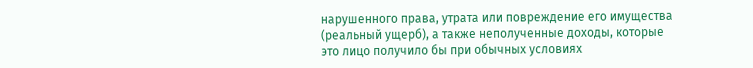нарушенного права, утрата или повреждение его имущества (реальный ущерб), а также неполученные доходы, которые это лицо получило бы при обычных условиях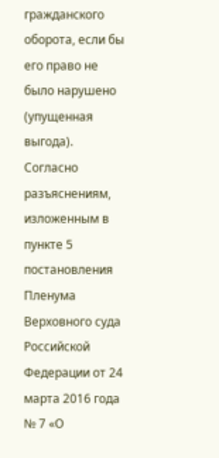гражданского оборота, если бы его право не было нарушено (упущенная выгода). Согласно разъяснениям, изложенным в пункте 5 постановления Пленума Верховного суда Российской Федерации от 24 марта 2016 года № 7 «О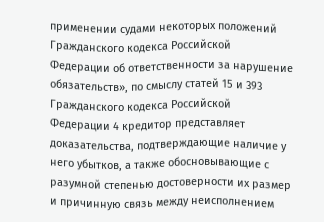применении судами некоторых положений Гражданского кодекса Российской Федерации об ответственности за нарушение обязательств», по смыслу статей 15 и 393 Гражданского кодекса Российской Федерации 4 кредитор представляет доказательства, подтверждающие наличие у него убытков, а также обосновывающие с разумной степенью достоверности их размер и причинную связь между неисполнением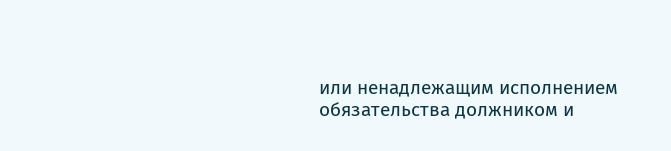или ненадлежащим исполнением обязательства должником и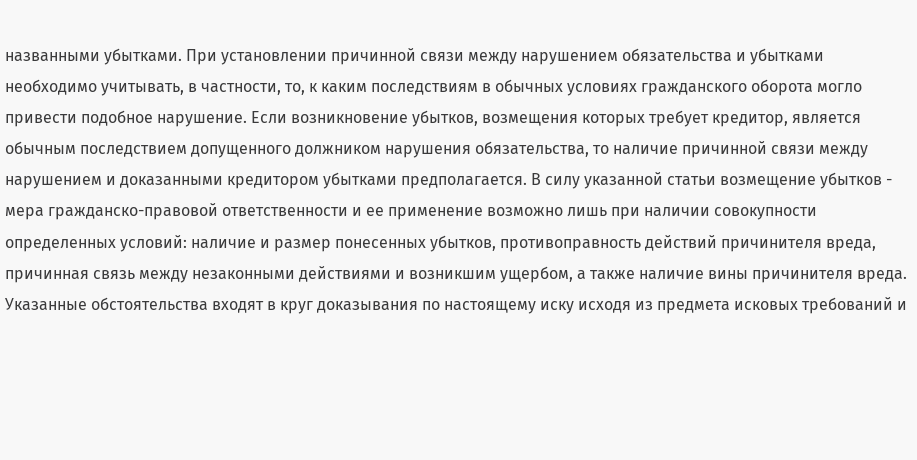названными убытками. При установлении причинной связи между нарушением обязательства и убытками необходимо учитывать, в частности, то, к каким последствиям в обычных условиях гражданского оборота могло привести подобное нарушение. Если возникновение убытков, возмещения которых требует кредитор, является обычным последствием допущенного должником нарушения обязательства, то наличие причинной связи между нарушением и доказанными кредитором убытками предполагается. В силу указанной статьи возмещение убытков - мера гражданско-правовой ответственности и ее применение возможно лишь при наличии совокупности определенных условий: наличие и размер понесенных убытков, противоправность действий причинителя вреда, причинная связь между незаконными действиями и возникшим ущербом, а также наличие вины причинителя вреда. Указанные обстоятельства входят в круг доказывания по настоящему иску исходя из предмета исковых требований и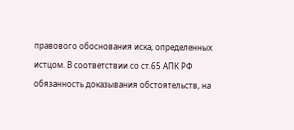правового обоснования иска, определенных истцом. В соответствии со ст.65 АПК РФ обязанность доказывания обстоятельств, на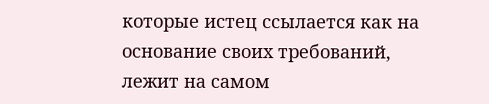которые истец ссылается как на основание своих требований, лежит на самом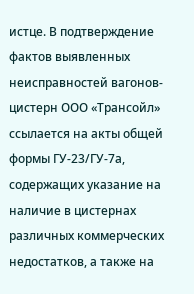истце. В подтверждение фактов выявленных неисправностей вагонов-цистерн ООО «Трансойл» ссылается на акты общей формы ГУ-23/ГУ-7а, содержащих указание на наличие в цистернах различных коммерческих недостатков, а также на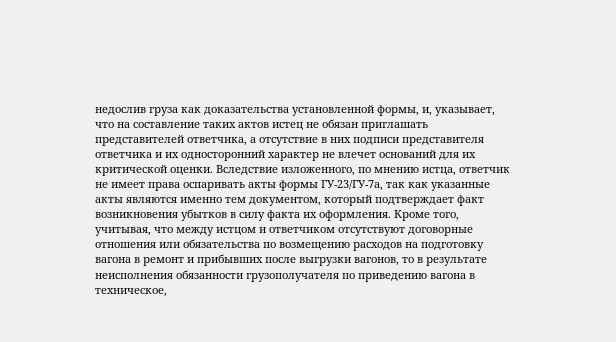недослив груза как доказательства установленной формы, и, указывает, что на составление таких актов истец не обязан приглашать представителей ответчика, а отсутствие в них подписи представителя ответчика и их односторонний характер не влечет оснований для их критической оценки. Вследствие изложенного, по мнению истца, ответчик не имеет права оспаривать акты формы ГУ-23/ГУ-7а, так как указанные акты являются именно тем документом, который подтверждает факт возникновения убытков в силу факта их оформления. Кроме того, учитывая, что между истцом и ответчиком отсутствуют договорные отношения или обязательства по возмещению расходов на подготовку вагона в ремонт и прибывших после выгрузки вагонов, то в результате неисполнения обязанности грузополучателя по приведению вагона в техническое,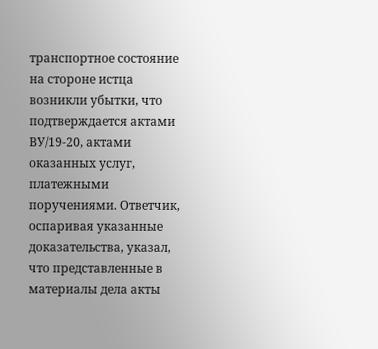транспортное состояние на стороне истца возникли убытки, что подтверждается актами ВУ/19-20, актами оказанных услуг, платежными поручениями. Ответчик, оспаривая указанные доказательства, указал, что представленные в материалы дела акты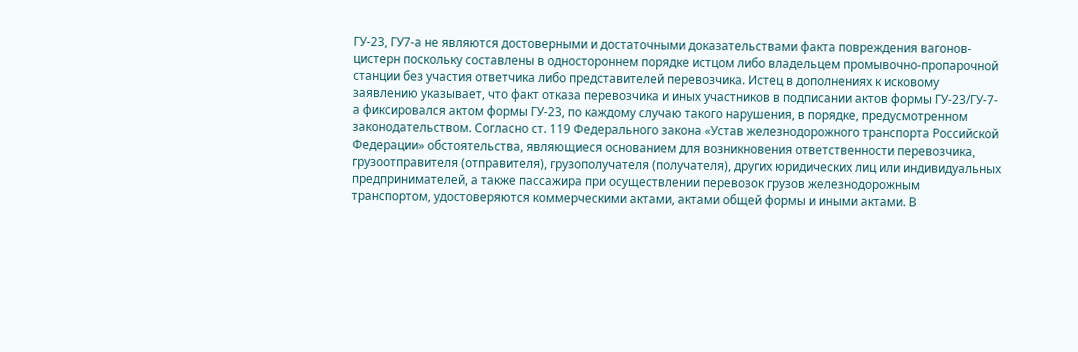ГУ-23, ГУ7-а не являются достоверными и достаточными доказательствами факта повреждения вагонов-цистерн поскольку составлены в одностороннем порядке истцом либо владельцем промывочно-пропарочной станции без участия ответчика либо представителей перевозчика. Истец в дополнениях к исковому заявлению указывает, что факт отказа перевозчика и иных участников в подписании актов формы ГУ-23/ГУ-7-а фиксировался актом формы ГУ-23, по каждому случаю такого нарушения, в порядке, предусмотренном законодательством. Согласно ст. 119 Федерального закона «Устав железнодорожного транспорта Российской Федерации» обстоятельства, являющиеся основанием для возникновения ответственности перевозчика, грузоотправителя (отправителя), грузополучателя (получателя), других юридических лиц или индивидуальных предпринимателей, а также пассажира при осуществлении перевозок грузов железнодорожным транспортом, удостоверяются коммерческими актами, актами общей формы и иными актами. В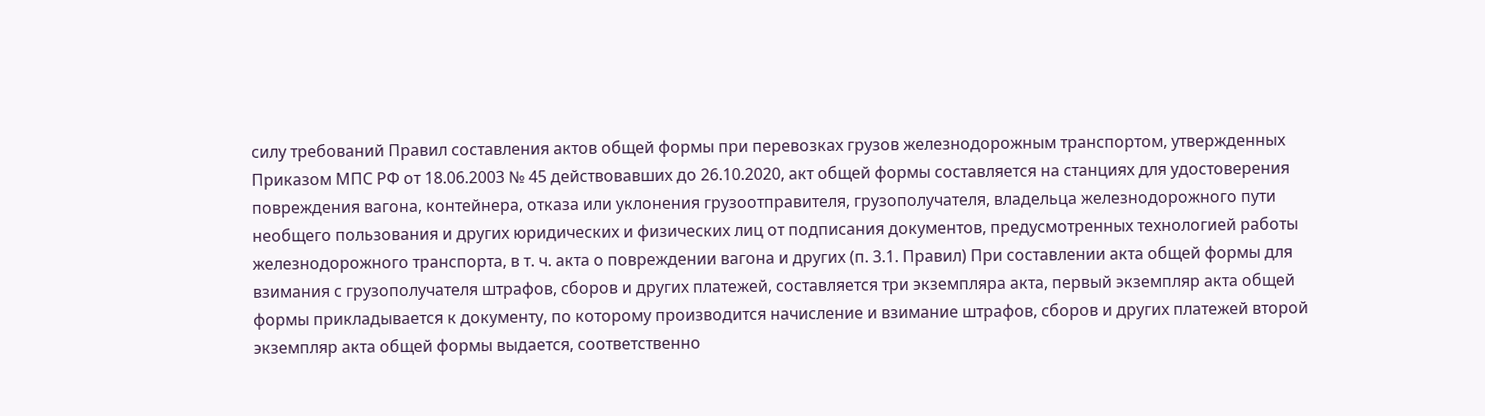силу требований Правил составления актов общей формы при перевозках грузов железнодорожным транспортом, утвержденных Приказом МПС РФ от 18.06.2003 № 45 действовавших до 26.10.2020, акт общей формы составляется на станциях для удостоверения повреждения вагона, контейнера, отказа или уклонения грузоотправителя, грузополучателя, владельца железнодорожного пути необщего пользования и других юридических и физических лиц от подписания документов, предусмотренных технологией работы железнодорожного транспорта, в т. ч. акта о повреждении вагона и других (п. 3.1. Правил) При составлении акта общей формы для взимания с грузополучателя штрафов, сборов и других платежей, составляется три экземпляра акта, первый экземпляр акта общей формы прикладывается к документу, по которому производится начисление и взимание штрафов, сборов и других платежей второй экземпляр акта общей формы выдается, соответственно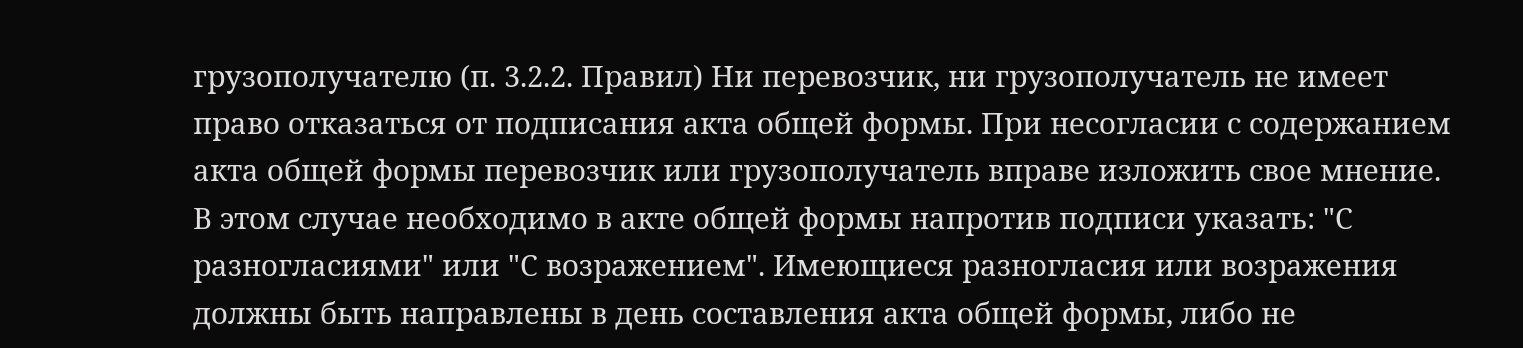грузополучателю (п. 3.2.2. Правил) Ни перевозчик, ни грузополучатель не имеет право отказаться от подписания акта общей формы. При несогласии с содержанием акта общей формы перевозчик или грузополучатель вправе изложить свое мнение. В этом случае необходимо в акте общей формы напротив подписи указать: "С разногласиями" или "С возражением". Имеющиеся разногласия или возражения должны быть направлены в день составления акта общей формы, либо не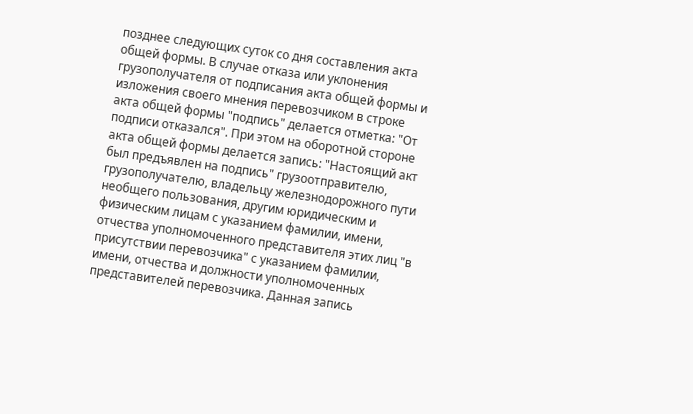позднее следующих суток со дня составления акта общей формы. В случае отказа или уклонения грузополучателя от подписания акта общей формы и изложения своего мнения перевозчиком в строке акта общей формы "подпись" делается отметка: "От подписи отказался". При этом на оборотной стороне акта общей формы делается запись: "Настоящий акт был предъявлен на подпись" грузоотправителю, грузополучателю, владельцу железнодорожного пути необщего пользования, другим юридическим и физическим лицам с указанием фамилии, имени, отчества уполномоченного представителя этих лиц "в присутствии перевозчика" с указанием фамилии, имени, отчества и должности уполномоченных представителей перевозчика. Данная запись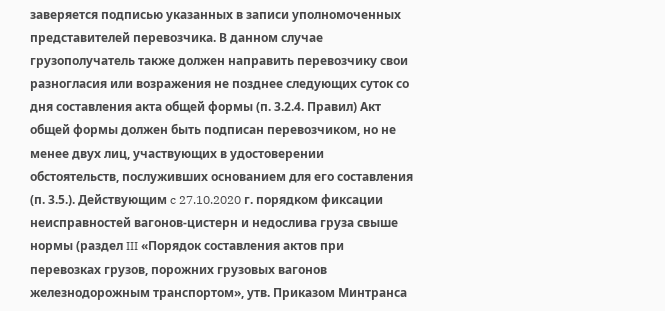заверяется подписью указанных в записи уполномоченных представителей перевозчика. В данном случае грузополучатель также должен направить перевозчику свои разногласия или возражения не позднее следующих суток со дня составления акта общей формы (п. 3.2.4. Правил) Акт общей формы должен быть подписан перевозчиком, но не менее двух лиц, участвующих в удостоверении обстоятельств, послуживших основанием для его составления (п. 3.5.). Действующим c 27.10.2020 г. порядком фиксации неисправностей вагонов-цистерн и недослива груза свыше нормы (раздел III «Порядок составления актов при перевозках грузов, порожних грузовых вагонов железнодорожным транспортом», утв. Приказом Минтранса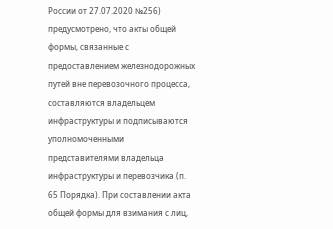России от 27.07.2020 №256) предусмотрено, что акты общей формы, связанные с предоставлением железнодорожных путей вне перевозочного процесса, составляются владельцем инфраструктуры и подписываются уполномоченными представителями владельца инфраструктуры и перевозчика (п. 65 Порядка). При составлении акта общей формы для взимания с лиц,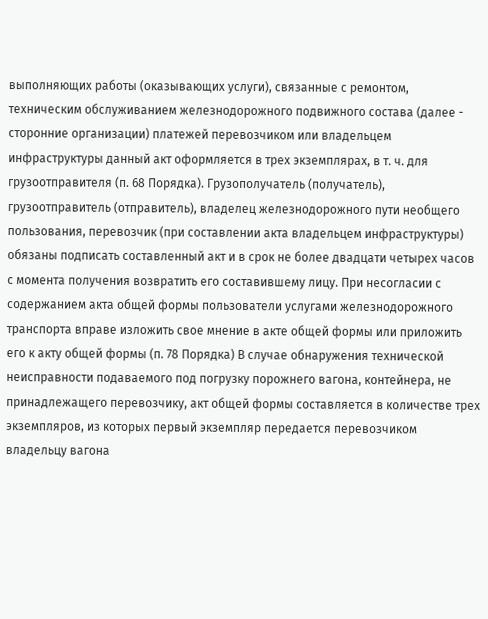выполняющих работы (оказывающих услуги), связанные с ремонтом, техническим обслуживанием железнодорожного подвижного состава (далее - сторонние организации) платежей перевозчиком или владельцем инфраструктуры данный акт оформляется в трех экземплярах, в т. ч. для грузоотправителя (п. 68 Порядка). Грузополучатель (получатель), грузоотправитель (отправитель), владелец железнодорожного пути необщего пользования, перевозчик (при составлении акта владельцем инфраструктуры) обязаны подписать составленный акт и в срок не более двадцати четырех часов с момента получения возвратить его составившему лицу. При несогласии с содержанием акта общей формы пользователи услугами железнодорожного транспорта вправе изложить свое мнение в акте общей формы или приложить его к акту общей формы (п. 78 Порядка) В случае обнаружения технической неисправности подаваемого под погрузку порожнего вагона, контейнера, не принадлежащего перевозчику, акт общей формы составляется в количестве трех экземпляров, из которых первый экземпляр передается перевозчиком владельцу вагона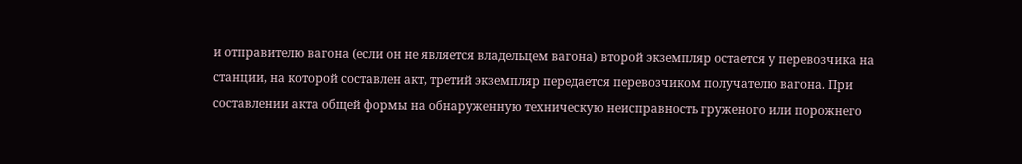и отправителю вагона (если он не является владельцем вагона) второй экземпляр остается у перевозчика на станции, на которой составлен акт, третий экземпляр передается перевозчиком получателю вагона. При составлении акта общей формы на обнаруженную техническую неисправность груженого или порожнего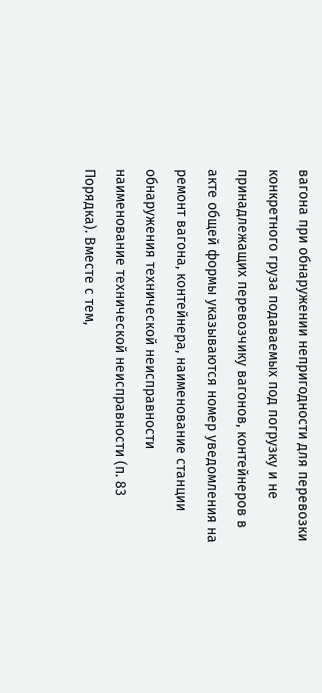вагона при обнаружении непригодности для перевозки конкретного груза подаваемых под погрузку и не принадлежащих перевозчику вагонов, контейнеров в акте общей формы указываются номер уведомления на ремонт вагона, контейнера, наименование станции обнаружения технической неисправности наименование технической неисправности (п. 83 Порядка). Вместе с тем,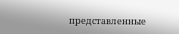представленные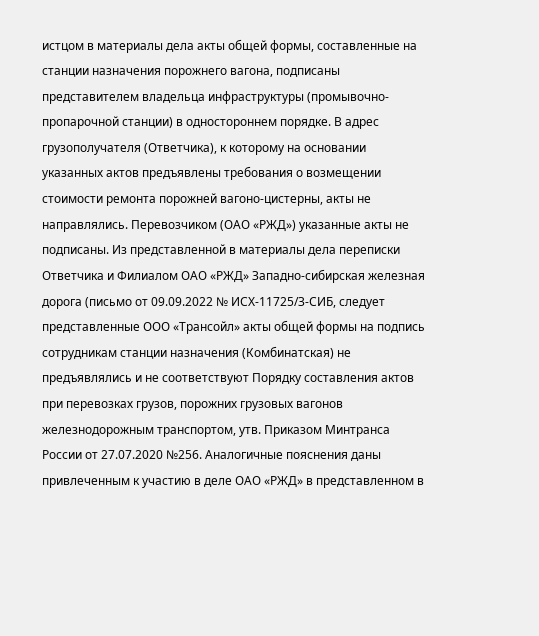истцом в материалы дела акты общей формы, составленные на станции назначения порожнего вагона, подписаны представителем владельца инфраструктуры (промывочно-пропарочной станции) в одностороннем порядке. В адрес грузополучателя (Ответчика), к которому на основании указанных актов предъявлены требования о возмещении стоимости ремонта порожней вагоно-цистерны, акты не направлялись. Перевозчиком (ОАО «РЖД») указанные акты не подписаны. Из представленной в материалы дела переписки Ответчика и Филиалом ОАО «РЖД» Западно-сибирская железная дорога (письмо от 09.09.2022 № ИСХ-11725/З-СИБ, следует представленные ООО «Трансойл» акты общей формы на подпись сотрудникам станции назначения (Комбинатская) не предъявлялись и не соответствуют Порядку составления актов при перевозках грузов, порожних грузовых вагонов железнодорожным транспортом, утв. Приказом Минтранса России от 27.07.2020 №256. Аналогичные пояснения даны привлеченным к участию в деле ОАО «РЖД» в представленном в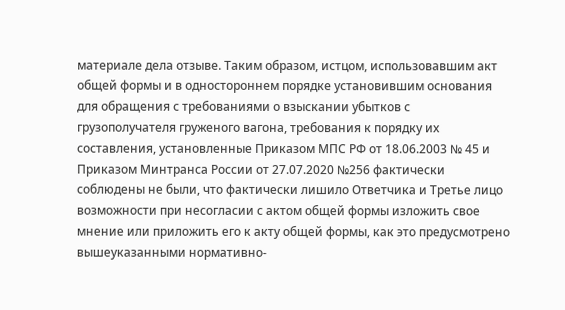материале дела отзыве. Таким образом, истцом, использовавшим акт общей формы и в одностороннем порядке установившим основания для обращения с требованиями о взыскании убытков с грузополучателя груженого вагона, требования к порядку их составления, установленные Приказом МПС РФ от 18.06.2003 № 45 и Приказом Минтранса России от 27.07.2020 №256 фактически соблюдены не были, что фактически лишило Ответчика и Третье лицо возможности при несогласии с актом общей формы изложить свое мнение или приложить его к акту общей формы, как это предусмотрено вышеуказанными нормативно-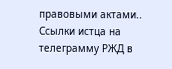правовыми актами.. Ссылки истца на телеграмму РЖД в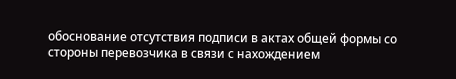обоснование отсутствия подписи в актах общей формы со стороны перевозчика в связи с нахождением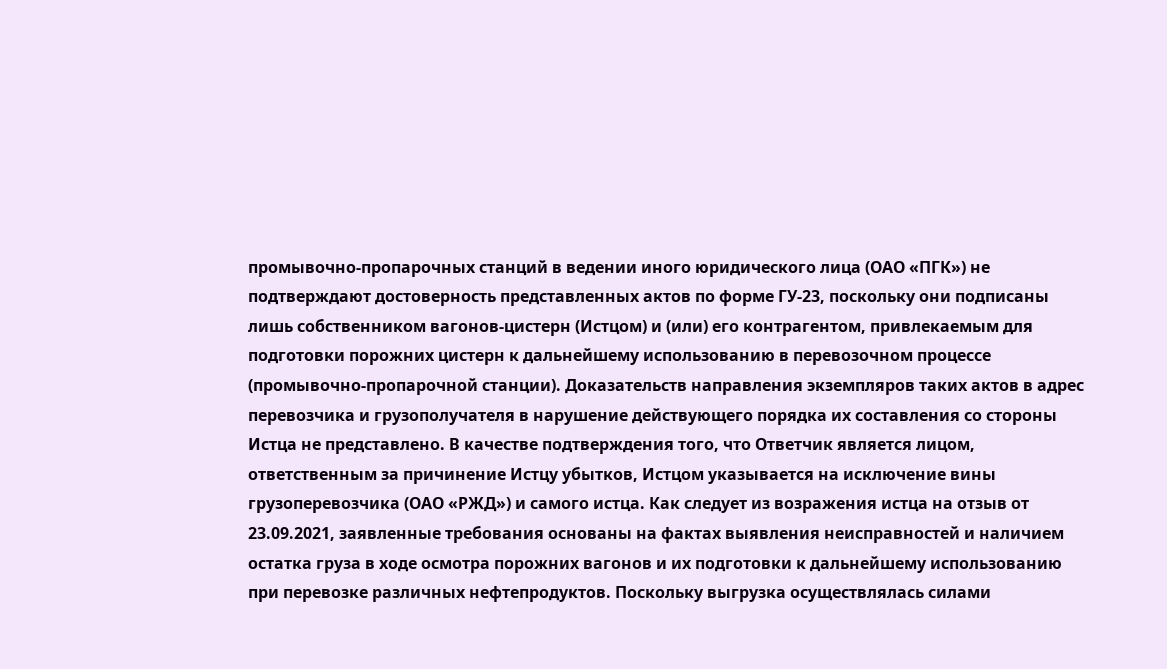промывочно-пропарочных станций в ведении иного юридического лица (ОАО «ПГК») не подтверждают достоверность представленных актов по форме ГУ-23, поскольку они подписаны лишь собственником вагонов-цистерн (Истцом) и (или) его контрагентом, привлекаемым для подготовки порожних цистерн к дальнейшему использованию в перевозочном процессе (промывочно-пропарочной станции). Доказательств направления экземпляров таких актов в адрес перевозчика и грузополучателя в нарушение действующего порядка их составления со стороны Истца не представлено. В качестве подтверждения того, что Ответчик является лицом, ответственным за причинение Истцу убытков, Истцом указывается на исключение вины грузоперевозчика (ОАО «РЖД») и самого истца. Как следует из возражения истца на отзыв от 23.09.2021, заявленные требования основаны на фактах выявления неисправностей и наличием остатка груза в ходе осмотра порожних вагонов и их подготовки к дальнейшему использованию при перевозке различных нефтепродуктов. Поскольку выгрузка осуществлялась силами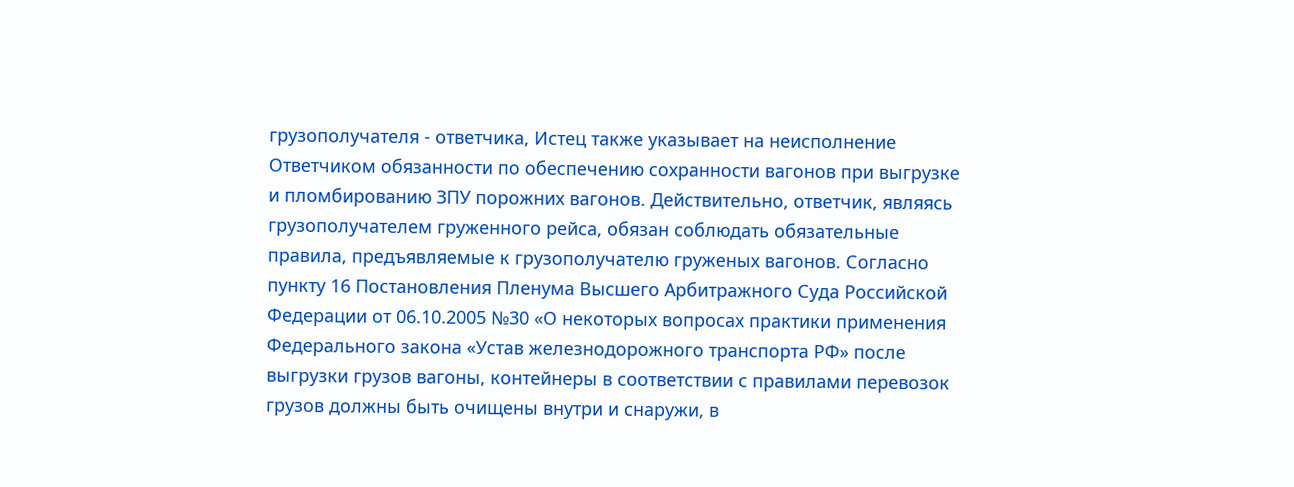грузополучателя - ответчика, Истец также указывает на неисполнение Ответчиком обязанности по обеспечению сохранности вагонов при выгрузке и пломбированию ЗПУ порожних вагонов. Действительно, ответчик, являясь грузополучателем груженного рейса, обязан соблюдать обязательные правила, предъявляемые к грузополучателю груженых вагонов. Согласно пункту 16 Постановления Пленума Высшего Арбитражного Суда Российской Федерации от 06.10.2005 №30 «О некоторых вопросах практики применения Федерального закона «Устав железнодорожного транспорта РФ» после выгрузки грузов вагоны, контейнеры в соответствии с правилами перевозок грузов должны быть очищены внутри и снаружи, в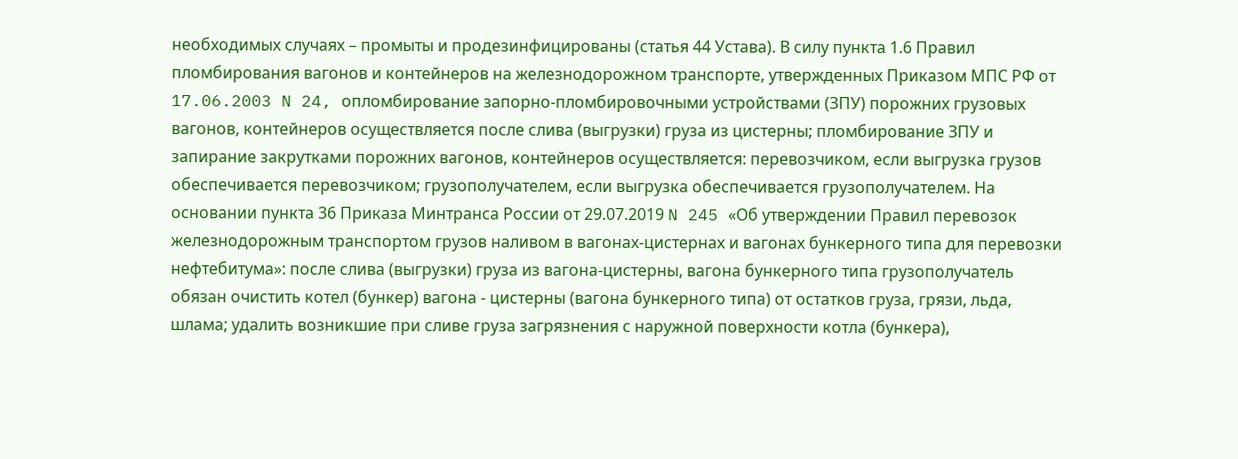необходимых случаях – промыты и продезинфицированы (статья 44 Устава). В силу пункта 1.6 Правил пломбирования вагонов и контейнеров на железнодорожном транспорте, утвержденных Приказом МПС РФ от 17.06.2003 N 24, опломбирование запорно-пломбировочными устройствами (ЗПУ) порожних грузовых вагонов, контейнеров осуществляется после слива (выгрузки) груза из цистерны; пломбирование ЗПУ и запирание закрутками порожних вагонов, контейнеров осуществляется: перевозчиком, если выгрузка грузов обеспечивается перевозчиком; грузополучателем, если выгрузка обеспечивается грузополучателем. На основании пункта 36 Приказа Минтранса России от 29.07.2019 N 245 «Об утверждении Правил перевозок железнодорожным транспортом грузов наливом в вагонах-цистернах и вагонах бункерного типа для перевозки нефтебитума»: после слива (выгрузки) груза из вагона-цистерны, вагона бункерного типа грузополучатель обязан очистить котел (бункер) вагона - цистерны (вагона бункерного типа) от остатков груза, грязи, льда, шлама; удалить возникшие при сливе груза загрязнения с наружной поверхности котла (бункера),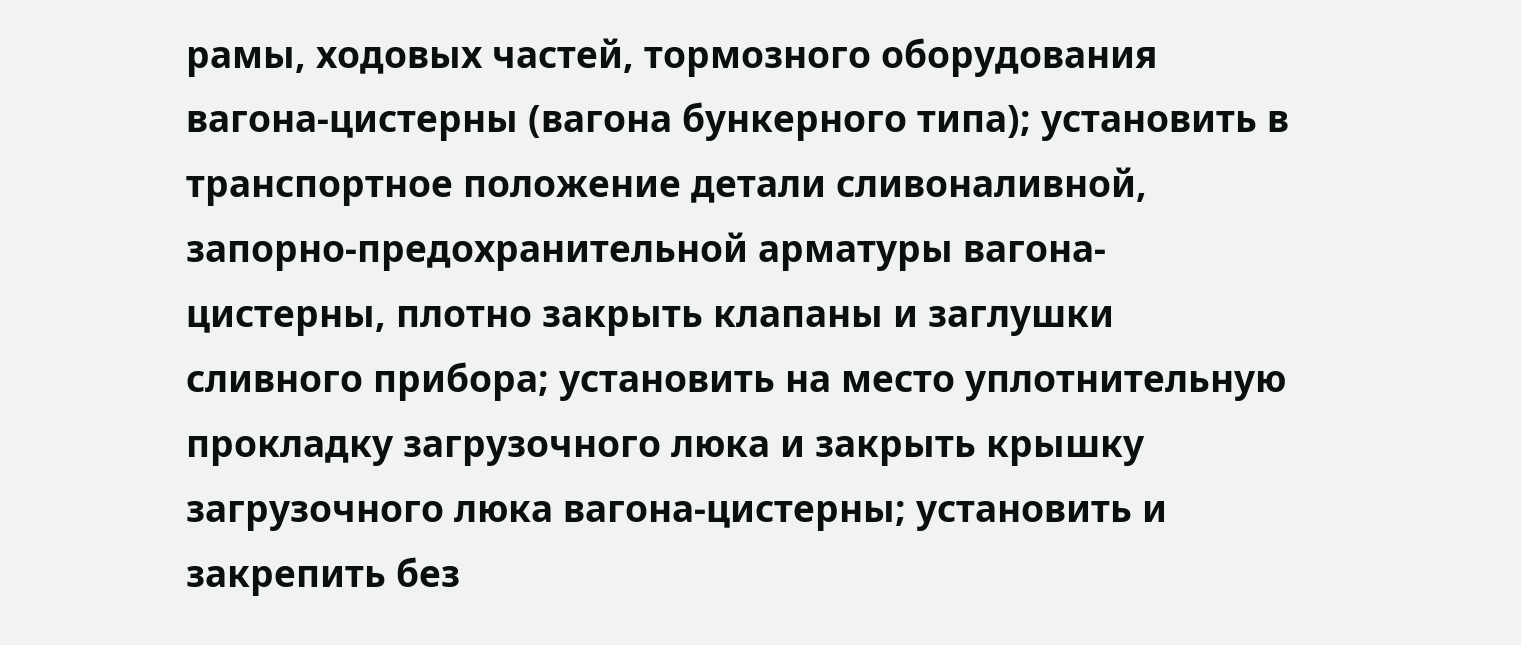рамы, ходовых частей, тормозного оборудования вагона-цистерны (вагона бункерного типа); установить в транспортное положение детали сливоналивной, запорно-предохранительной арматуры вагона-цистерны, плотно закрыть клапаны и заглушки сливного прибора; установить на место уплотнительную прокладку загрузочного люка и закрыть крышку загрузочного люка вагона-цистерны; установить и закрепить без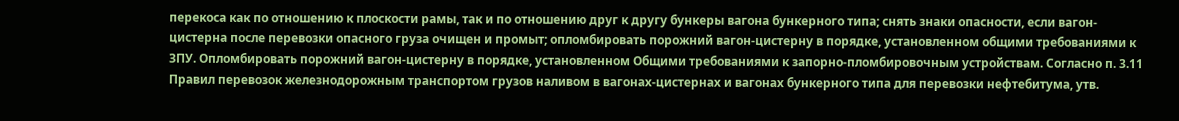перекоса как по отношению к плоскости рамы, так и по отношению друг к другу бункеры вагона бункерного типа; снять знаки опасности, если вагон-цистерна после перевозки опасного груза очищен и промыт; опломбировать порожний вагон-цистерну в порядке, установленном общими требованиями к ЗПУ. Опломбировать порожний вагон-цистерну в порядке, установленном Общими требованиями к запорно-пломбировочным устройствам. Согласно п. 3.11 Правил перевозок железнодорожным транспортом грузов наливом в вагонах-цистернах и вагонах бункерного типа для перевозки нефтебитума, утв.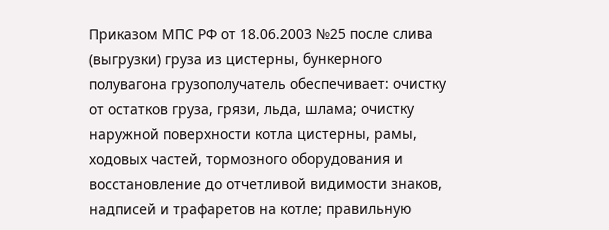Приказом МПС РФ от 18.06.2003 №25 после слива (выгрузки) груза из цистерны, бункерного полувагона грузополучатель обеспечивает: очистку от остатков груза, грязи, льда, шлама; очистку наружной поверхности котла цистерны, рамы, ходовых частей, тормозного оборудования и восстановление до отчетливой видимости знаков, надписей и трафаретов на котле; правильную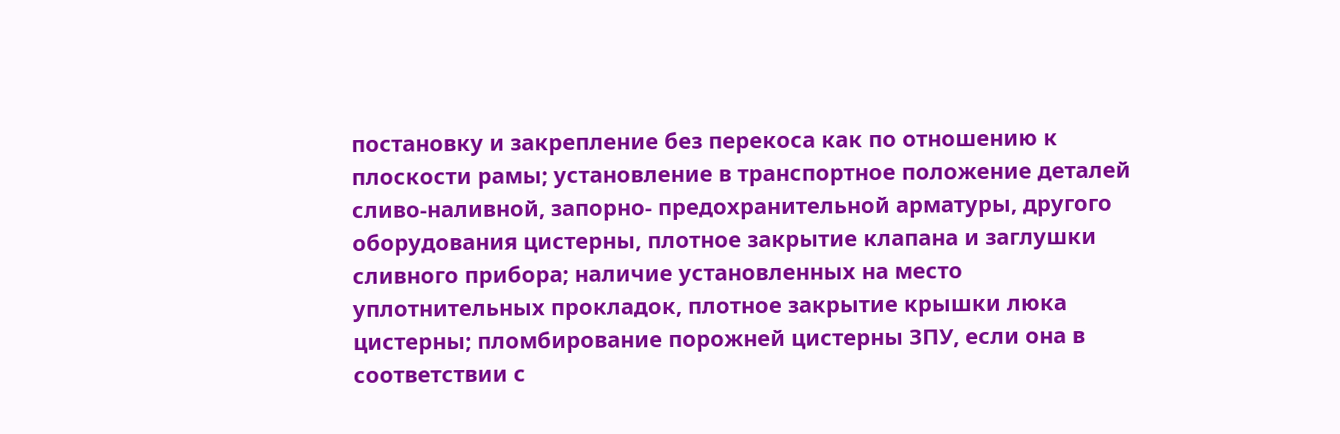постановку и закрепление без перекоса как по отношению к плоскости рамы; установление в транспортное положение деталей сливо-наливной, запорно- предохранительной арматуры, другого оборудования цистерны, плотное закрытие клапана и заглушки сливного прибора; наличие установленных на место уплотнительных прокладок, плотное закрытие крышки люка цистерны; пломбирование порожней цистерны ЗПУ, если она в соответствии с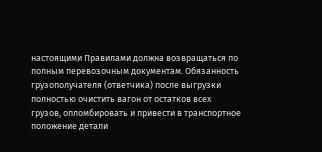настоящими Правилами должна возвращаться по полным перевозочным документам. Обязанность грузополучателя (ответчика) после выгрузки полностью очистить вагон от остатков всех грузов, опломбировать и привести в транспортное положение детали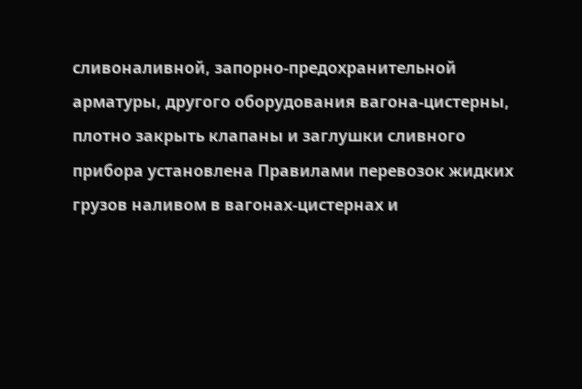сливоналивной, запорно-предохранительной арматуры, другого оборудования вагона-цистерны, плотно закрыть клапаны и заглушки сливного прибора установлена Правилами перевозок жидких грузов наливом в вагонах-цистернах и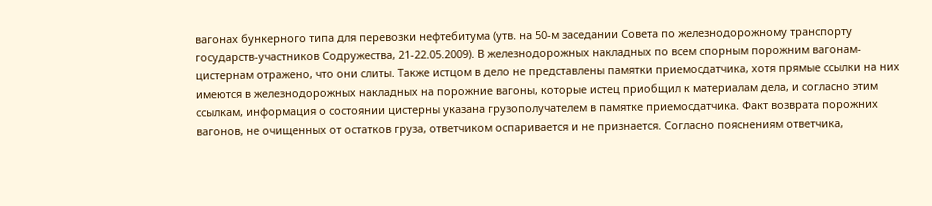вагонах бункерного типа для перевозки нефтебитума (утв. на 50-м заседании Совета по железнодорожному транспорту государств-участников Содружества, 21-22.05.2009). В железнодорожных накладных по всем спорным порожним вагонам-цистернам отражено, что они слиты. Также истцом в дело не представлены памятки приемосдатчика, хотя прямые ссылки на них имеются в железнодорожных накладных на порожние вагоны, которые истец приобщил к материалам дела, и согласно этим ссылкам, информация о состоянии цистерны указана грузополучателем в памятке приемосдатчика. Факт возврата порожних вагонов, не очищенных от остатков груза, ответчиком оспаривается и не признается. Согласно пояснениям ответчика,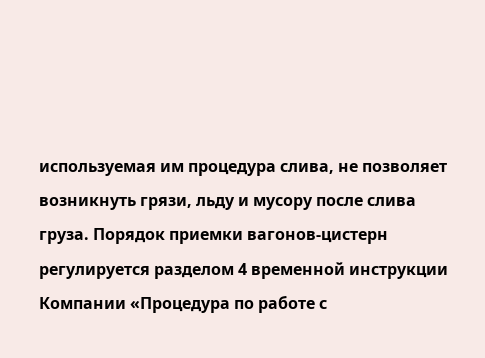используемая им процедура слива, не позволяет возникнуть грязи, льду и мусору после слива груза. Порядок приемки вагонов-цистерн регулируется разделом 4 временной инструкции Компании «Процедура по работе с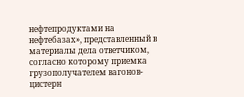нефтепродуктами на нефтебазах», представленный в материалы дела ответчиком, согласно которому приемка грузополучателем вагонов-цистерн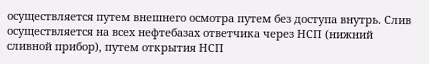осуществляется путем внешнего осмотра путем без доступа внутрь. Слив осуществляется на всех нефтебазах ответчика через НСП (нижний сливной прибор), путем открытия НСП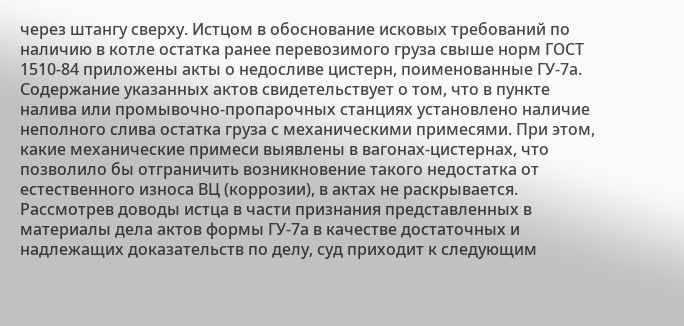через штангу сверху. Истцом в обоснование исковых требований по наличию в котле остатка ранее перевозимого груза свыше норм ГОСТ 1510-84 приложены акты о недосливе цистерн, поименованные ГУ-7а. Содержание указанных актов свидетельствует о том, что в пункте налива или промывочно-пропарочных станциях установлено наличие неполного слива остатка груза с механическими примесями. При этом, какие механические примеси выявлены в вагонах-цистернах, что позволило бы отграничить возникновение такого недостатка от естественного износа ВЦ (коррозии), в актах не раскрывается. Рассмотрев доводы истца в части признания представленных в материалы дела актов формы ГУ-7а в качестве достаточных и надлежащих доказательств по делу, суд приходит к следующим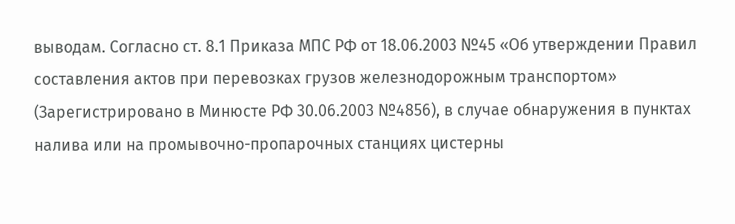выводам. Согласно ст. 8.1 Приказа МПС РФ от 18.06.2003 №45 «Об утверждении Правил составления актов при перевозках грузов железнодорожным транспортом» (Зарегистрировано в Минюсте РФ 30.06.2003 №4856), в случае обнаружения в пунктах налива или на промывочно-пропарочных станциях цистерны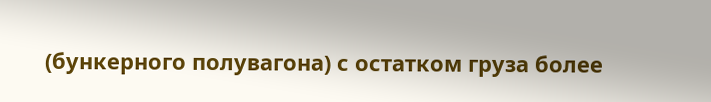(бункерного полувагона) с остатком груза более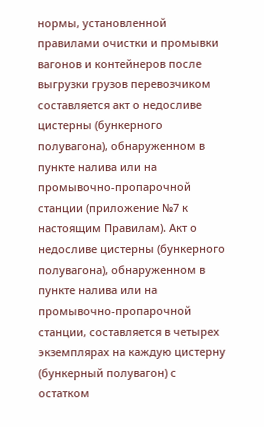нормы, установленной правилами очистки и промывки вагонов и контейнеров после выгрузки грузов перевозчиком составляется акт о недосливе цистерны (бункерного полувагона), обнаруженном в пункте налива или на промывочно-пропарочной станции (приложение №7 к настоящим Правилам). Акт о недосливе цистерны (бункерного полувагона), обнаруженном в пункте налива или на промывочно-пропарочной станции, составляется в четырех экземплярах на каждую цистерну (бункерный полувагон) с остатком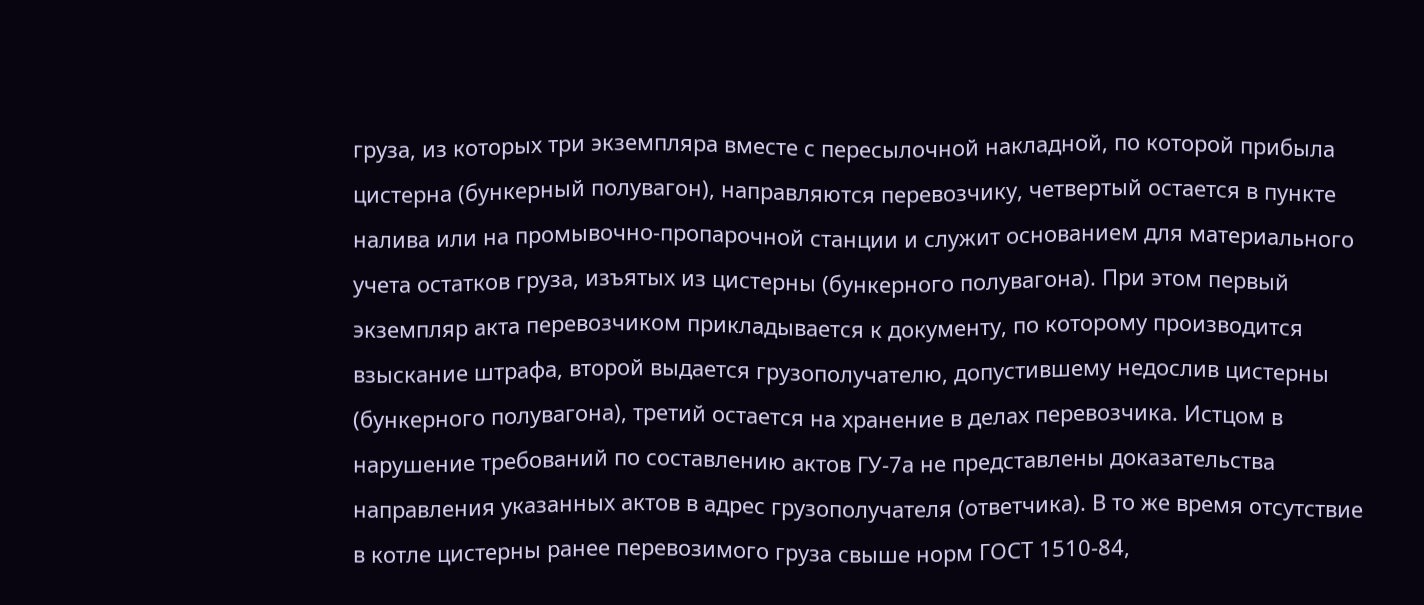груза, из которых три экземпляра вместе с пересылочной накладной, по которой прибыла цистерна (бункерный полувагон), направляются перевозчику, четвертый остается в пункте налива или на промывочно-пропарочной станции и служит основанием для материального учета остатков груза, изъятых из цистерны (бункерного полувагона). При этом первый экземпляр акта перевозчиком прикладывается к документу, по которому производится взыскание штрафа, второй выдается грузополучателю, допустившему недослив цистерны (бункерного полувагона), третий остается на хранение в делах перевозчика. Истцом в нарушение требований по составлению актов ГУ-7а не представлены доказательства направления указанных актов в адрес грузополучателя (ответчика). В то же время отсутствие в котле цистерны ранее перевозимого груза свыше норм ГОСТ 1510-84,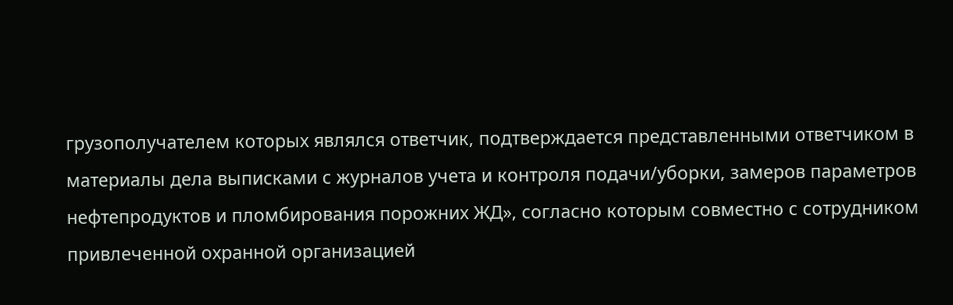грузополучателем которых являлся ответчик, подтверждается представленными ответчиком в материалы дела выписками с журналов учета и контроля подачи/уборки, замеров параметров нефтепродуктов и пломбирования порожних ЖД», согласно которым совместно с сотрудником привлеченной охранной организацией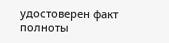удостоверен факт полноты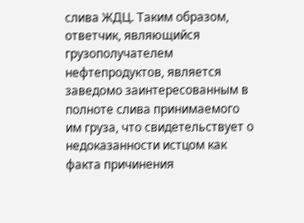слива ЖДЦ. Таким образом, ответчик, являющийся грузополучателем нефтепродуктов, является заведомо заинтересованным в полноте слива принимаемого им груза, что свидетельствует о недоказанности истцом как факта причинения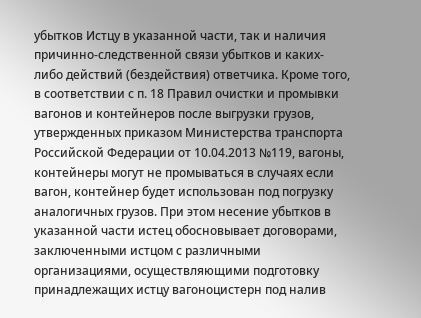убытков Истцу в указанной части, так и наличия причинно-следственной связи убытков и каких-либо действий (бездействия) ответчика. Кроме того, в соответствии с п. 18 Правил очистки и промывки вагонов и контейнеров после выгрузки грузов, утвержденных приказом Министерства транспорта Российской Федерации от 10.04.2013 №119, вагоны, контейнеры могут не промываться в случаях если вагон, контейнер будет использован под погрузку аналогичных грузов. При этом несение убытков в указанной части истец обосновывает договорами, заключенными истцом с различными организациями, осуществляющими подготовку принадлежащих истцу вагоноцистерн под налив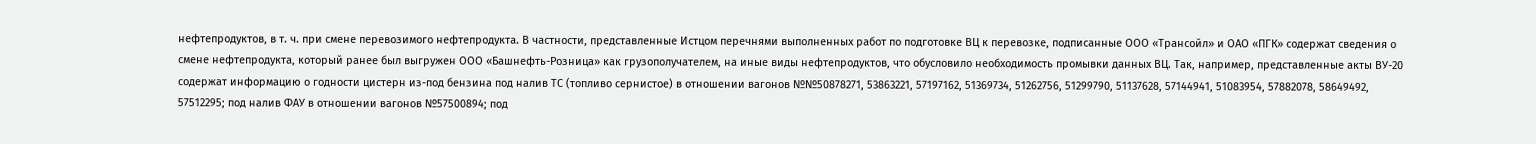нефтепродуктов, в т. ч. при смене перевозимого нефтепродукта. В частности, представленные Истцом перечнями выполненных работ по подготовке ВЦ к перевозке, подписанные ООО «Трансойл» и ОАО «ПГК» содержат сведения о смене нефтепродукта, который ранее был выгружен ООО «Башнефть-Розница» как грузополучателем, на иные виды нефтепродуктов, что обусловило необходимость промывки данных ВЦ. Так, например, представленные акты ВУ-20 содержат информацию о годности цистерн из-под бензина под налив ТС (топливо сернистое) в отношении вагонов №№50878271, 53863221, 57197162, 51369734, 51262756, 51299790, 51137628, 57144941, 51083954, 57882078, 58649492, 57512295; под налив ФАУ в отношении вагонов №57500894; под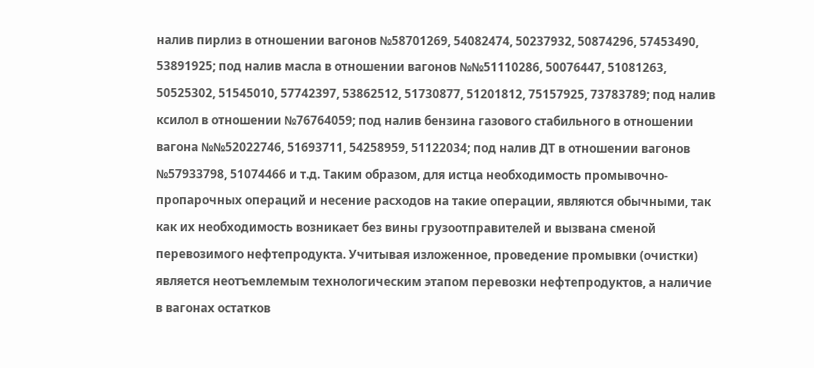налив пирлиз в отношении вагонов №58701269, 54082474, 50237932, 50874296, 57453490, 53891925; под налив масла в отношении вагонов №№51110286, 50076447, 51081263, 50525302, 51545010, 57742397, 53862512, 51730877, 51201812, 75157925, 73783789; под налив ксилол в отношении №76764059; под налив бензина газового стабильного в отношении вагона №№52022746, 51693711, 54258959, 51122034; под налив ДТ в отношении вагонов №57933798, 51074466 и т.д. Таким образом, для истца необходимость промывочно-пропарочных операций и несение расходов на такие операции, являются обычными, так как их необходимость возникает без вины грузоотправителей и вызвана сменой перевозимого нефтепродукта. Учитывая изложенное, проведение промывки (очистки) является неотъемлемым технологическим этапом перевозки нефтепродуктов, а наличие в вагонах остатков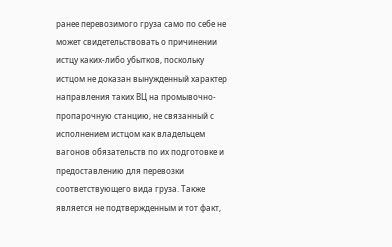ранее перевозимого груза само по себе не может свидетельствовать о причинении истцу каких-либо убытков, поскольку истцом не доказан вынужденный характер направления таких ВЦ на промывочно-пропарочную станцию, не связанный с исполнением истцом как владельцем вагонов обязательств по их подготовке и предоставлению для перевозки соответствующего вида груза. Также является не подтвержденным и тот факт,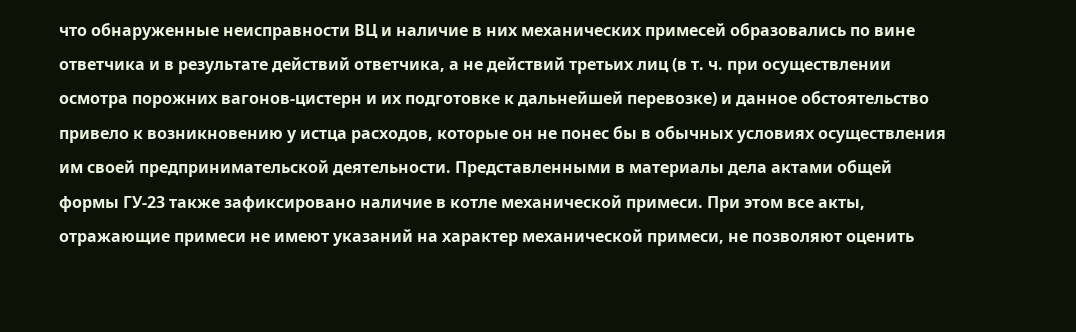что обнаруженные неисправности ВЦ и наличие в них механических примесей образовались по вине ответчика и в результате действий ответчика, а не действий третьих лиц (в т. ч. при осуществлении осмотра порожних вагонов-цистерн и их подготовке к дальнейшей перевозке) и данное обстоятельство привело к возникновению у истца расходов, которые он не понес бы в обычных условиях осуществления им своей предпринимательской деятельности. Представленными в материалы дела актами общей формы ГУ-23 также зафиксировано наличие в котле механической примеси. При этом все акты, отражающие примеси не имеют указаний на характер механической примеси, не позволяют оценить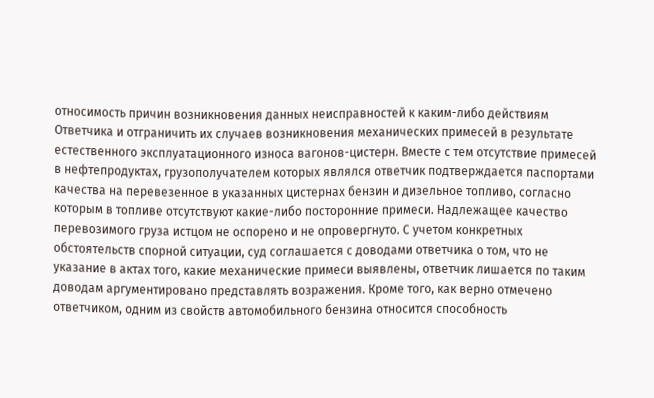относимость причин возникновения данных неисправностей к каким-либо действиям Ответчика и отграничить их случаев возникновения механических примесей в результате естественного эксплуатационного износа вагонов-цистерн. Вместе с тем отсутствие примесей в нефтепродуктах, грузополучателем которых являлся ответчик подтверждается паспортами качества на перевезенное в указанных цистернах бензин и дизельное топливо, согласно которым в топливе отсутствуют какие-либо посторонние примеси. Надлежащее качество перевозимого груза истцом не оспорено и не опровергнуто. С учетом конкретных обстоятельств спорной ситуации, суд соглашается с доводами ответчика о том, что не указание в актах того, какие механические примеси выявлены, ответчик лишается по таким доводам аргументировано представлять возражения. Кроме того, как верно отмечено ответчиком, одним из свойств автомобильного бензина относится способность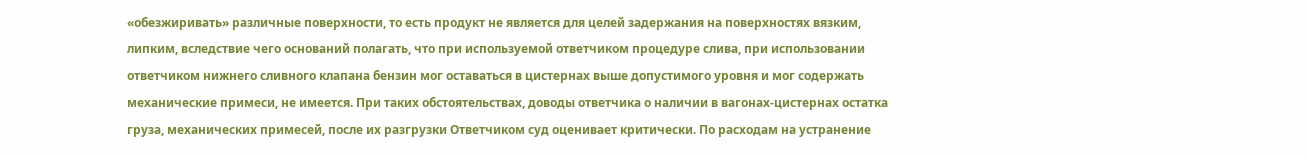«обезжиривать» различные поверхности, то есть продукт не является для целей задержания на поверхностях вязким, липким, вследствие чего оснований полагать, что при используемой ответчиком процедуре слива, при использовании ответчиком нижнего сливного клапана бензин мог оставаться в цистернах выше допустимого уровня и мог содержать механические примеси, не имеется. При таких обстоятельствах, доводы ответчика о наличии в вагонах-цистернах остатка груза, механических примесей, после их разгрузки Ответчиком суд оценивает критически. По расходам на устранение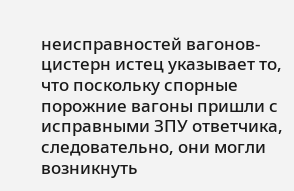неисправностей вагонов-цистерн истец указывает то, что поскольку спорные порожние вагоны пришли с исправными ЗПУ ответчика, следовательно, они могли возникнуть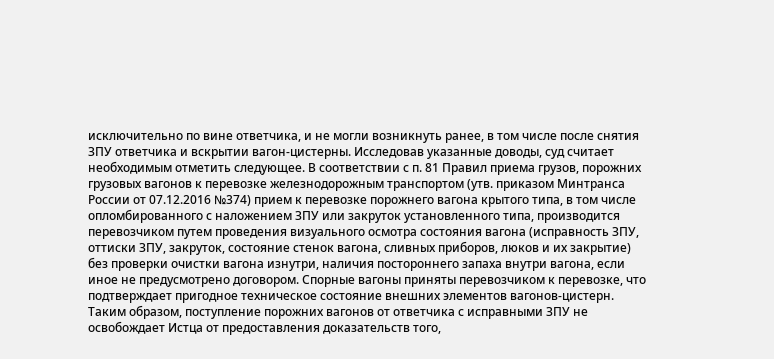исключительно по вине ответчика, и не могли возникнуть ранее, в том числе после снятия ЗПУ ответчика и вскрытии вагон-цистерны. Исследовав указанные доводы, суд считает необходимым отметить следующее. В соответствии с п. 81 Правил приема грузов, порожних грузовых вагонов к перевозке железнодорожным транспортом (утв. приказом Минтранса России от 07.12.2016 №374) прием к перевозке порожнего вагона крытого типа, в том числе опломбированного с наложением ЗПУ или закруток установленного типа, производится перевозчиком путем проведения визуального осмотра состояния вагона (исправность ЗПУ, оттиски ЗПУ, закруток, состояние стенок вагона, сливных приборов, люков и их закрытие) без проверки очистки вагона изнутри, наличия постороннего запаха внутри вагона, если иное не предусмотрено договором. Спорные вагоны приняты перевозчиком к перевозке, что подтверждает пригодное техническое состояние внешних элементов вагонов-цистерн. Таким образом, поступление порожних вагонов от ответчика с исправными ЗПУ не освобождает Истца от предоставления доказательств того,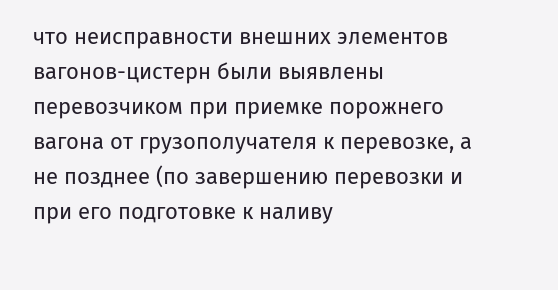что неисправности внешних элементов вагонов-цистерн были выявлены перевозчиком при приемке порожнего вагона от грузополучателя к перевозке, а не позднее (по завершению перевозки и при его подготовке к наливу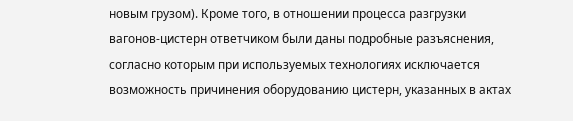новым грузом). Кроме того, в отношении процесса разгрузки вагонов-цистерн ответчиком были даны подробные разъяснения, согласно которым при используемых технологиях исключается возможность причинения оборудованию цистерн, указанных в актах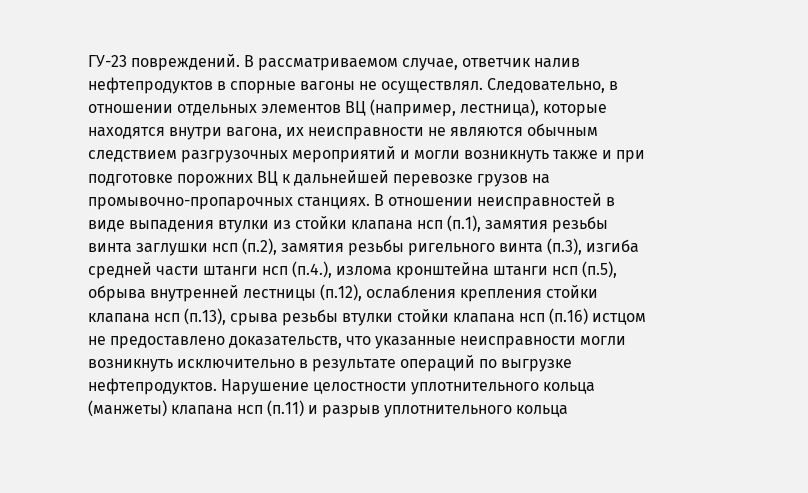ГУ-23 повреждений. В рассматриваемом случае, ответчик налив нефтепродуктов в спорные вагоны не осуществлял. Следовательно, в отношении отдельных элементов ВЦ (например, лестница), которые находятся внутри вагона, их неисправности не являются обычным следствием разгрузочных мероприятий и могли возникнуть также и при подготовке порожних ВЦ к дальнейшей перевозке грузов на промывочно-пропарочных станциях. В отношении неисправностей в виде выпадения втулки из стойки клапана нсп (п.1), замятия резьбы винта заглушки нсп (п.2), замятия резьбы ригельного винта (п.3), изгиба средней части штанги нсп (п.4.), излома кронштейна штанги нсп (п.5), обрыва внутренней лестницы (п.12), ослабления крепления стойки клапана нсп (п.13), срыва резьбы втулки стойки клапана нсп (п.16) истцом не предоставлено доказательств, что указанные неисправности могли возникнуть исключительно в результате операций по выгрузке нефтепродуктов. Нарушение целостности уплотнительного кольца (манжеты) клапана нсп (п.11) и разрыв уплотнительного кольца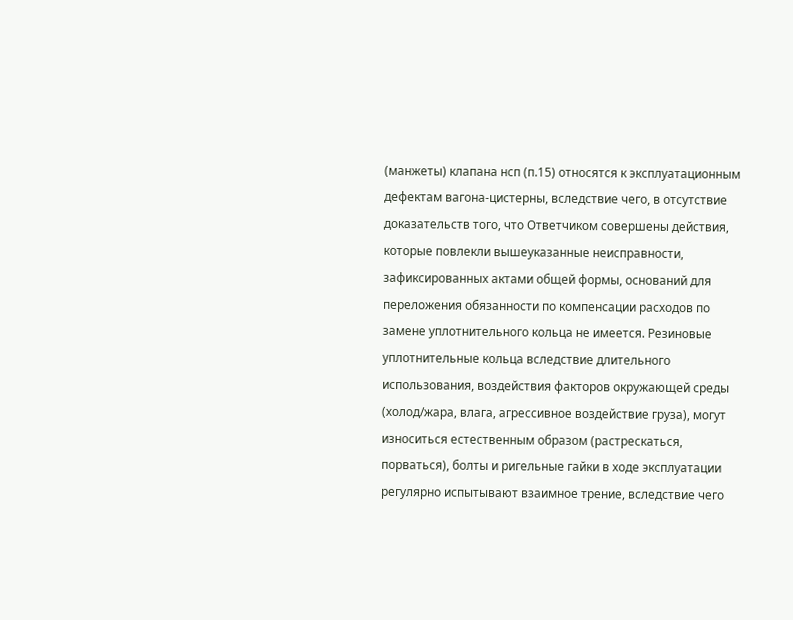(манжеты) клапана нсп (п.15) относятся к эксплуатационным дефектам вагона-цистерны, вследствие чего, в отсутствие доказательств того, что Ответчиком совершены действия, которые повлекли вышеуказанные неисправности, зафиксированных актами общей формы, оснований для переложения обязанности по компенсации расходов по замене уплотнительного кольца не имеется. Резиновые уплотнительные кольца вследствие длительного использования, воздействия факторов окружающей среды (холод/жара, влага, агрессивное воздействие груза), могут износиться естественным образом (растрескаться, порваться), болты и ригельные гайки в ходе эксплуатации регулярно испытывают взаимное трение, вследствие чего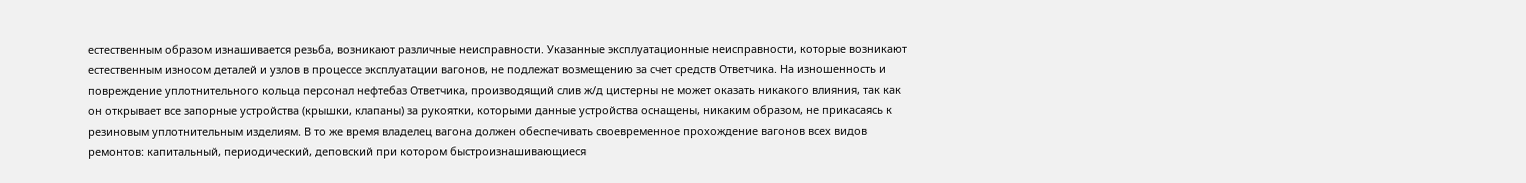естественным образом изнашивается резьба, возникают различные неисправности. Указанные эксплуатационные неисправности, которые возникают естественным износом деталей и узлов в процессе эксплуатации вагонов, не подлежат возмещению за счет средств Ответчика. На изношенность и повреждение уплотнительного кольца персонал нефтебаз Ответчика, производящий слив ж/д цистерны не может оказать никакого влияния, так как он открывает все запорные устройства (крышки, клапаны) за рукоятки, которыми данные устройства оснащены, никаким образом, не прикасаясь к резиновым уплотнительным изделиям. В то же время владелец вагона должен обеспечивать своевременное прохождение вагонов всех видов ремонтов: капитальный, периодический, деповский при котором быстроизнашивающиеся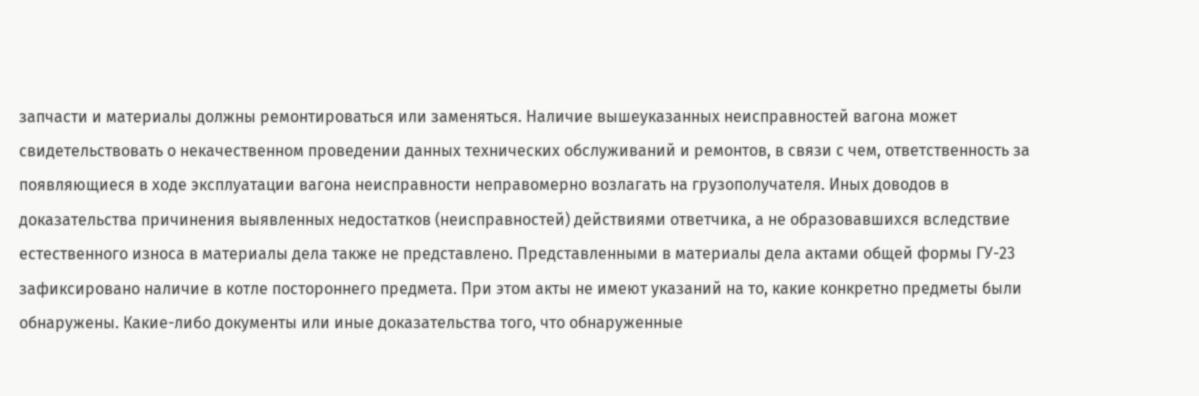запчасти и материалы должны ремонтироваться или заменяться. Наличие вышеуказанных неисправностей вагона может свидетельствовать о некачественном проведении данных технических обслуживаний и ремонтов, в связи с чем, ответственность за появляющиеся в ходе эксплуатации вагона неисправности неправомерно возлагать на грузополучателя. Иных доводов в доказательства причинения выявленных недостатков (неисправностей) действиями ответчика, а не образовавшихся вследствие естественного износа в материалы дела также не представлено. Представленными в материалы дела актами общей формы ГУ-23 зафиксировано наличие в котле постороннего предмета. При этом акты не имеют указаний на то, какие конкретно предметы были обнаружены. Какие-либо документы или иные доказательства того, что обнаруженные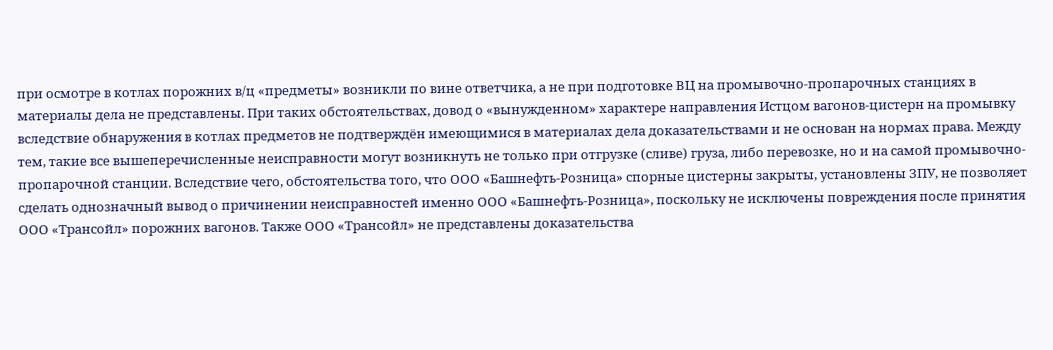при осмотре в котлах порожних в/ц «предметы» возникли по вине ответчика, а не при подготовке ВЦ на промывочно-пропарочных станциях в материалы дела не представлены. При таких обстоятельствах, довод о «вынужденном» характере направления Истцом вагонов-цистерн на промывку вследствие обнаружения в котлах предметов не подтверждён имеющимися в материалах дела доказательствами и не основан на нормах права. Между тем, такие все вышеперечисленные неисправности могут возникнуть не только при отгрузке (сливе) груза, либо перевозке, но и на самой промывочно-пропарочной станции. Вследствие чего, обстоятельства того, что ООО «Башнефть-Розница» спорные цистерны закрыты, установлены ЗПУ, не позволяет сделать однозначный вывод о причинении неисправностей именно ООО «Башнефть-Розница», поскольку не исключены повреждения после принятия ООО «Трансойл» порожних вагонов. Также ООО «Трансойл» не представлены доказательства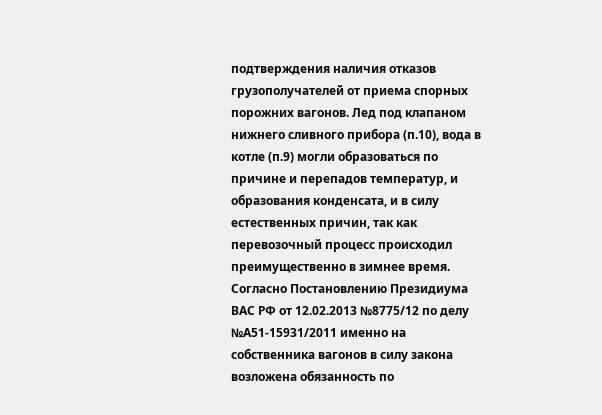подтверждения наличия отказов грузополучателей от приема спорных порожних вагонов. Лед под клапаном нижнего сливного прибора (п.10), вода в котле (п.9) могли образоваться по причине и перепадов температур, и образования конденсата, и в силу естественных причин, так как перевозочный процесс происходил преимущественно в зимнее время. Согласно Постановлению Президиума ВАС РФ от 12.02.2013 №8775/12 по делу №А51-15931/2011 именно на собственника вагонов в силу закона возложена обязанность по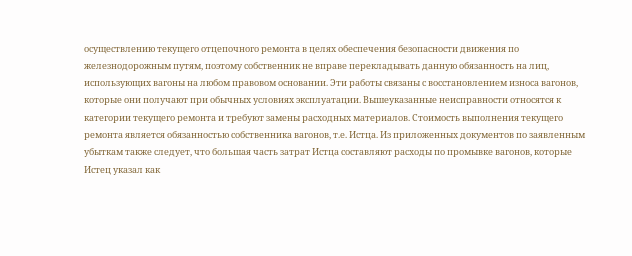осуществлению текущего отцепочного ремонта в целях обеспечения безопасности движения по железнодорожным путям, поэтому собственник не вправе перекладывать данную обязанность на лиц, использующих вагоны на любом правовом основании. Эти работы связаны с восстановлением износа вагонов, которые они получают при обычных условиях эксплуатации. Вышеуказанные неисправности относятся к категории текущего ремонта и требуют замены расходных материалов. Стоимость выполнения текущего ремонта является обязанностью собственника вагонов, т.е. Истца. Из приложенных документов по заявленным убыткам также следует, что большая часть затрат Истца составляют расходы по промывке вагонов, которые Истец указал как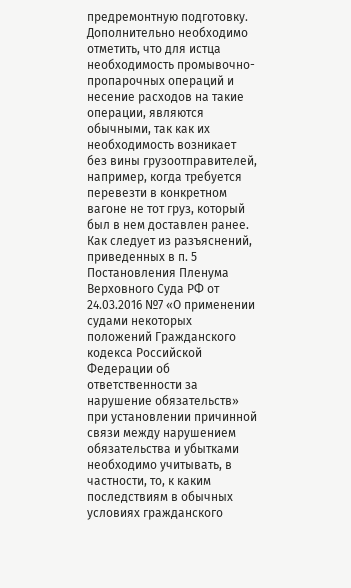предремонтную подготовку. Дополнительно необходимо отметить, что для истца необходимость промывочно-пропарочных операций и несение расходов на такие операции, являются обычными, так как их необходимость возникает без вины грузоотправителей, например, когда требуется перевезти в конкретном вагоне не тот груз, который был в нем доставлен ранее. Как следует из разъяснений, приведенных в п. 5 Постановления Пленума Верховного Суда РФ от 24.03.2016 №7 «О применении судами некоторых положений Гражданского кодекса Российской Федерации об ответственности за нарушение обязательств» при установлении причинной связи между нарушением обязательства и убытками необходимо учитывать, в частности, то, к каким последствиям в обычных условиях гражданского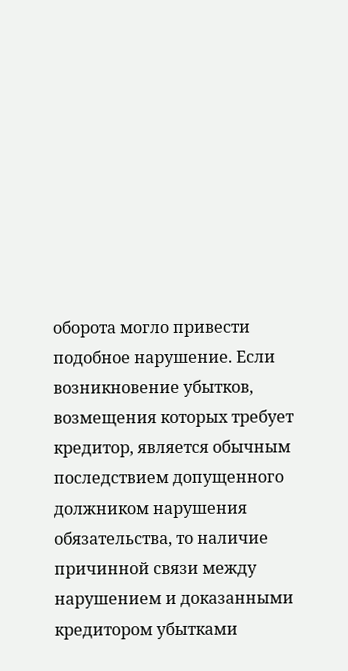оборота могло привести подобное нарушение. Если возникновение убытков, возмещения которых требует кредитор, является обычным последствием допущенного должником нарушения обязательства, то наличие причинной связи между нарушением и доказанными кредитором убытками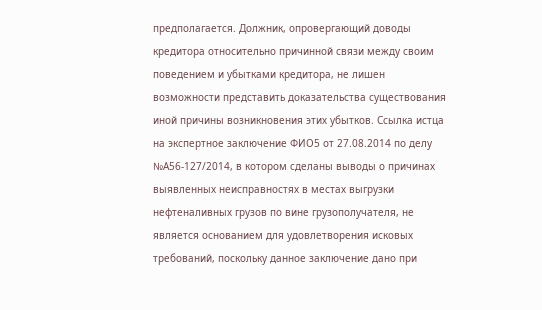предполагается. Должник, опровергающий доводы кредитора относительно причинной связи между своим поведением и убытками кредитора, не лишен возможности представить доказательства существования иной причины возникновения этих убытков. Ссылка истца на экспертное заключение ФИО5 от 27.08.2014 по делу №А56-127/2014, в котором сделаны выводы о причинах выявленных неисправностях в местах выгрузки нефтеналивных грузов по вине грузополучателя, не является основанием для удовлетворения исковых требований, поскольку данное заключение дано при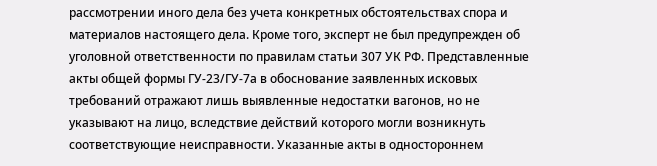рассмотрении иного дела без учета конкретных обстоятельствах спора и материалов настоящего дела. Кроме того, эксперт не был предупрежден об уголовной ответственности по правилам статьи 307 УК РФ. Представленные акты общей формы ГУ-23/ГУ-7а в обоснование заявленных исковых требований отражают лишь выявленные недостатки вагонов, но не указывают на лицо, вследствие действий которого могли возникнуть соответствующие неисправности. Указанные акты в одностороннем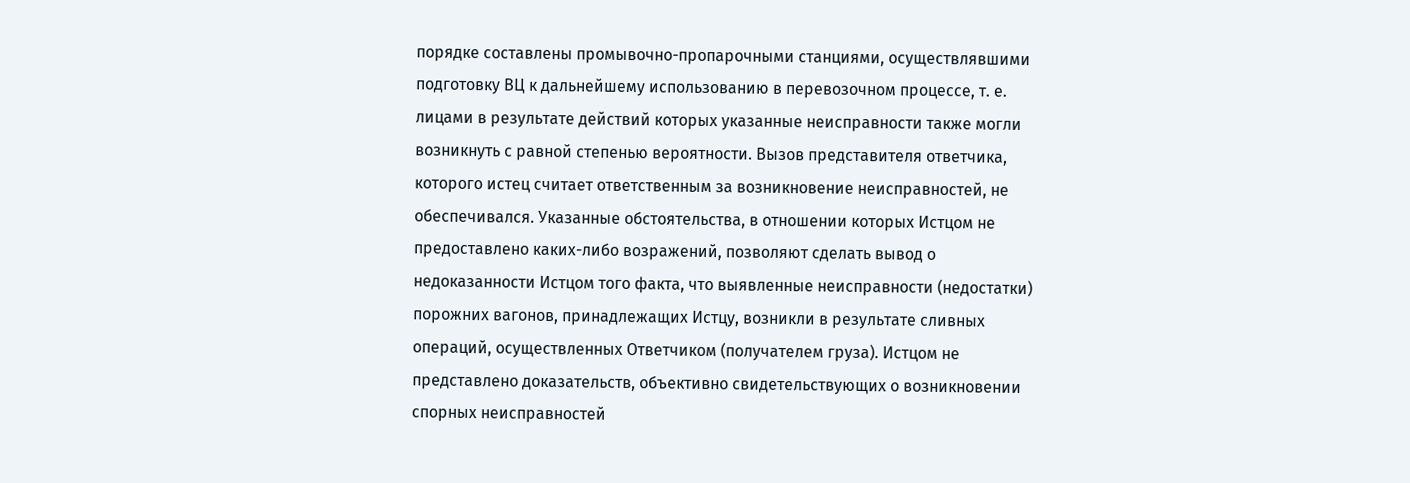порядке составлены промывочно-пропарочными станциями, осуществлявшими подготовку ВЦ к дальнейшему использованию в перевозочном процессе, т. е. лицами в результате действий которых указанные неисправности также могли возникнуть с равной степенью вероятности. Вызов представителя ответчика, которого истец считает ответственным за возникновение неисправностей, не обеспечивался. Указанные обстоятельства, в отношении которых Истцом не предоставлено каких-либо возражений, позволяют сделать вывод о недоказанности Истцом того факта, что выявленные неисправности (недостатки) порожних вагонов, принадлежащих Истцу, возникли в результате сливных операций, осуществленных Ответчиком (получателем груза). Истцом не представлено доказательств, объективно свидетельствующих о возникновении спорных неисправностей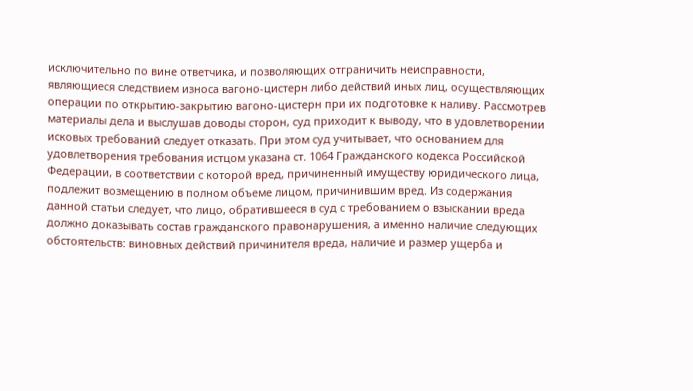исключительно по вине ответчика, и позволяющих отграничить неисправности, являющиеся следствием износа вагоно-цистерн либо действий иных лиц, осуществляющих операции по открытию-закрытию вагоно-цистерн при их подготовке к наливу. Рассмотрев материалы дела и выслушав доводы сторон, суд приходит к выводу, что в удовлетворении исковых требований следует отказать. При этом суд учитывает, что основанием для удовлетворения требования истцом указана ст. 1064 Гражданского кодекса Российской Федерации, в соответствии с которой вред, причиненный имуществу юридического лица, подлежит возмещению в полном объеме лицом, причинившим вред. Из содержания данной статьи следует, что лицо, обратившееся в суд с требованием о взыскании вреда должно доказывать состав гражданского правонарушения, а именно наличие следующих обстоятельств: виновных действий причинителя вреда, наличие и размер ущерба и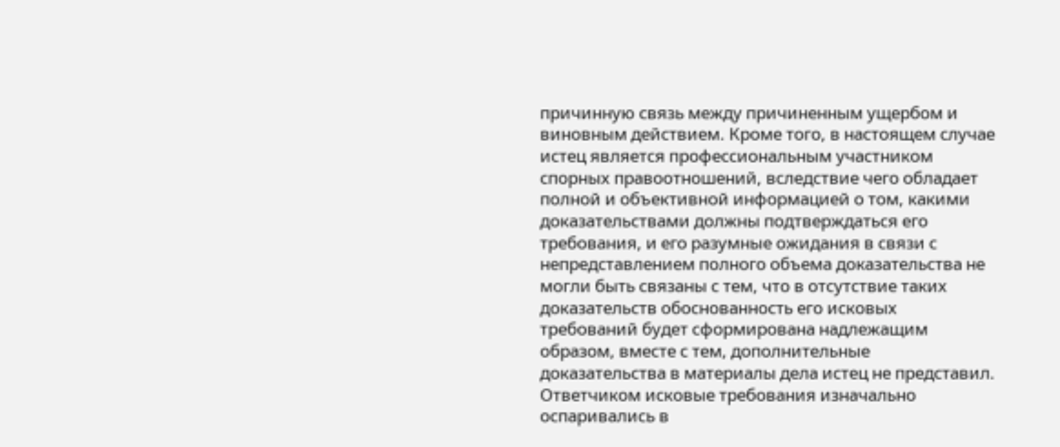причинную связь между причиненным ущербом и виновным действием. Кроме того, в настоящем случае истец является профессиональным участником спорных правоотношений, вследствие чего обладает полной и объективной информацией о том, какими доказательствами должны подтверждаться его требования, и его разумные ожидания в связи с непредставлением полного объема доказательства не могли быть связаны с тем, что в отсутствие таких доказательств обоснованность его исковых требований будет сформирована надлежащим образом, вместе с тем, дополнительные доказательства в материалы дела истец не представил. Ответчиком исковые требования изначально оспаривались в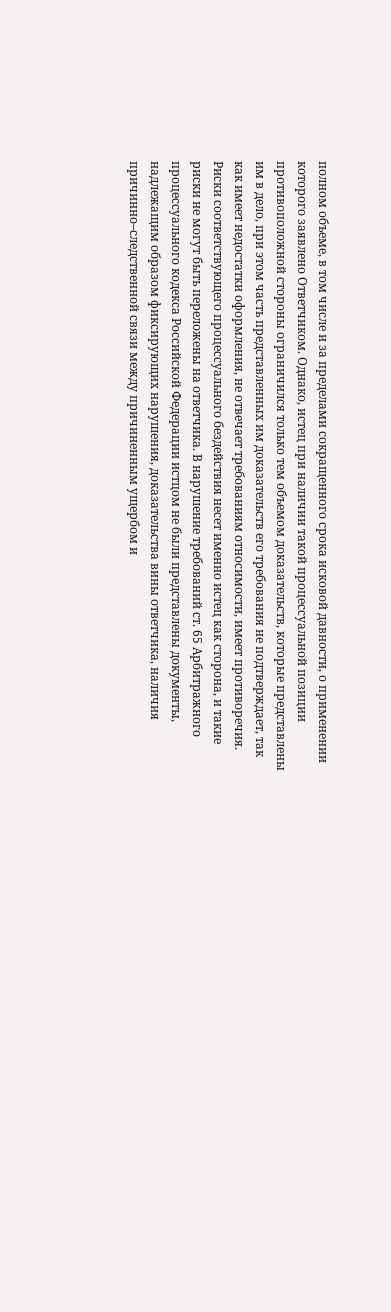полном объеме, в том числе и за пределами сокращенного срока исковой давности, о применении которого заявлено Ответчиком. Однако, истец при наличии такой процессуальной позиции противоположной стороны ограничился только тем объемом доказательств, которые представлены им в дело, при этом часть представленных им доказательств его требования не подтверждает, так как имеет недостатки оформления, не отвечает требованиям относимости, имеет противоречия. Риски соответствующего процессуального бездействия несет именно истец как сторона, и такие риски не могут быть переложены на ответчика. В нарушение требований ст. 65 Арбитражного процессуального кодекса Российской Федерации истцом не были представлены документы, надлежащим образом фиксирующих нарушения, доказательства вины ответчика, наличия причинно–следственной связи между причиненным ущербом и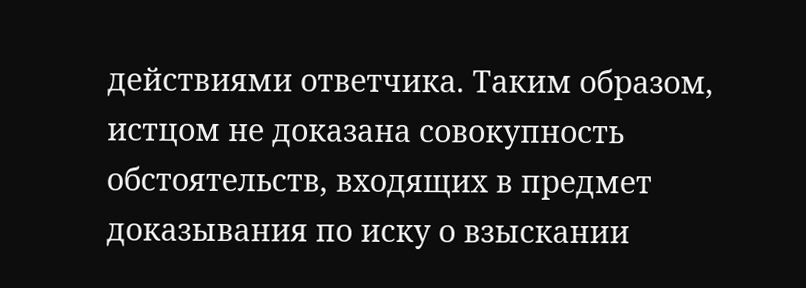действиями ответчика. Таким образом, истцом не доказана совокупность обстоятельств, входящих в предмет доказывания по иску о взыскании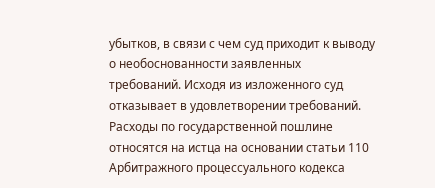убытков, в связи с чем суд приходит к выводу о необоснованности заявленных требований. Исходя из изложенного суд отказывает в удовлетворении требований. Расходы по государственной пошлине относятся на истца на основании статьи 110 Арбитражного процессуального кодекса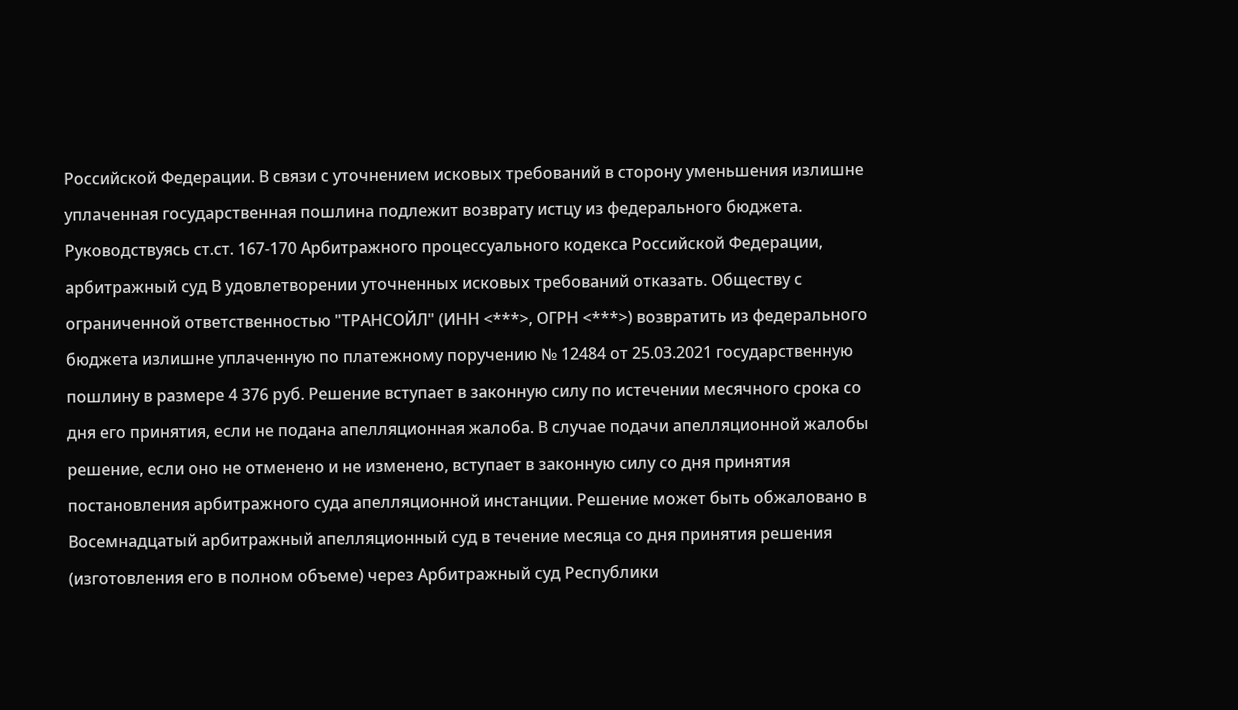Российской Федерации. В связи с уточнением исковых требований в сторону уменьшения излишне уплаченная государственная пошлина подлежит возврату истцу из федерального бюджета. Руководствуясь ст.ст. 167-170 Арбитражного процессуального кодекса Российской Федерации, арбитражный суд В удовлетворении уточненных исковых требований отказать. Обществу с ограниченной ответственностью "ТРАНСОЙЛ" (ИНН <***>, ОГРН <***>) возвратить из федерального бюджета излишне уплаченную по платежному поручению № 12484 от 25.03.2021 государственную пошлину в размере 4 376 руб. Решение вступает в законную силу по истечении месячного срока со дня его принятия, если не подана апелляционная жалоба. В случае подачи апелляционной жалобы решение, если оно не отменено и не изменено, вступает в законную силу со дня принятия постановления арбитражного суда апелляционной инстанции. Решение может быть обжаловано в Восемнадцатый арбитражный апелляционный суд в течение месяца со дня принятия решения (изготовления его в полном объеме) через Арбитражный суд Республики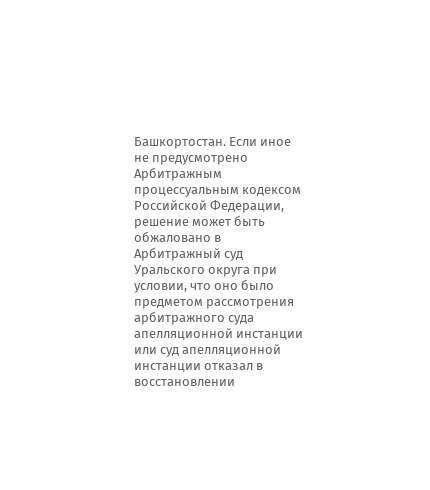Башкортостан. Если иное не предусмотрено Арбитражным процессуальным кодексом Российской Федерации, решение может быть обжаловано в Арбитражный суд Уральского округа при условии, что оно было предметом рассмотрения арбитражного суда апелляционной инстанции или суд апелляционной инстанции отказал в восстановлении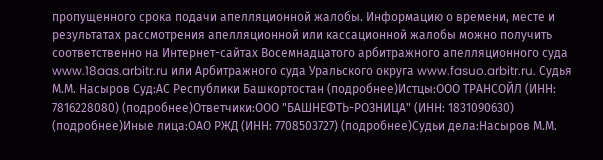пропущенного срока подачи апелляционной жалобы. Информацию о времени, месте и результатах рассмотрения апелляционной или кассационной жалобы можно получить соответственно на Интернет-сайтах Восемнадцатого арбитражного апелляционного суда www.18aas.arbitr.ru или Арбитражного суда Уральского округа www.fasuo.arbitr.ru. Судья М.М. Насыров Суд:АС Республики Башкортостан (подробнее)Истцы:ООО ТРАНСОЙЛ (ИНН: 7816228080) (подробнее)Ответчики:ООО "БАШНЕФТЬ-РОЗНИЦА" (ИНН: 1831090630) (подробнее)Иные лица:ОАО РЖД (ИНН: 7708503727) (подробнее)Судьи дела:Насыров М.М.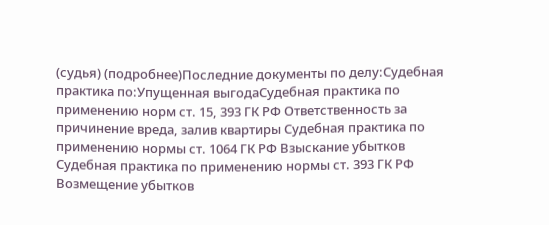(судья) (подробнее)Последние документы по делу:Судебная практика по:Упущенная выгодаСудебная практика по применению норм ст. 15, 393 ГК РФ Ответственность за причинение вреда, залив квартиры Судебная практика по применению нормы ст. 1064 ГК РФ Взыскание убытков Судебная практика по применению нормы ст. 393 ГК РФ
Возмещение убытков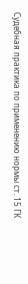Судебная практика по применению нормы ст. 15 ГК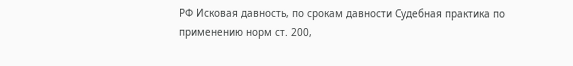РФ Исковая давность, по срокам давности Судебная практика по применению норм ст. 200,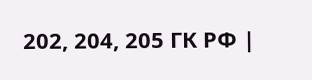202, 204, 205 ГК РФ |